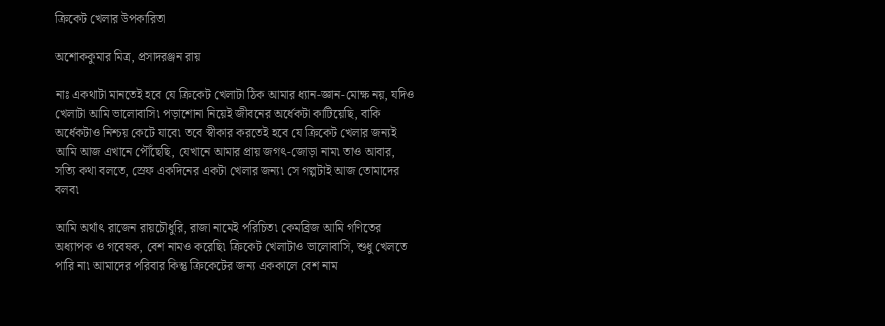ক্রিকেট খেলার উপকারিতা

অশোককুমার মিত্র, প্রসাদরঞ্জন রায়

নাঃ একথাটা মানতেই হবে যে ক্রিকেট খেলাটা ঠিক আমার ধ্যান-জ্ঞান-মোক্ষ নয়, যদিও খেলাটা আমি ভালোবাসি৷ পড়াশোনা নিয়েই জীবনের অর্ধেকটা কাটিয়েছি, বাকি অর্ধেকটাও নিশ্চয় কেটে যাবে৷ তবে স্বীকার করতেই হবে যে ক্রিকেট খেলার জন্যই আমি আজ এখানে পৌঁছেছি, যেখানে আমার প্রায় জগৎ-জোড়া নাম৷ তাও আবার, সত্যি কথা বলতে, স্রেফ একদিনের একটা খেলার জন্য৷ সে গল্পটাই আজ তোমাদের বলব৷

আমি অর্থাৎ রাজেন রায়চৌধুরি, রাজা নামেই পরিচিত৷ কেমব্রিজ আমি গণিতের অধ্যাপক ও গবেষক, বেশ নামও করেছি৷ ক্রিকেট খেলাটাও ভালোবাসি, শুধু খেলতে পারি না৷ আমাদের পরিবার কিন্তু ক্রিকেটের জন্য এককালে বেশ নাম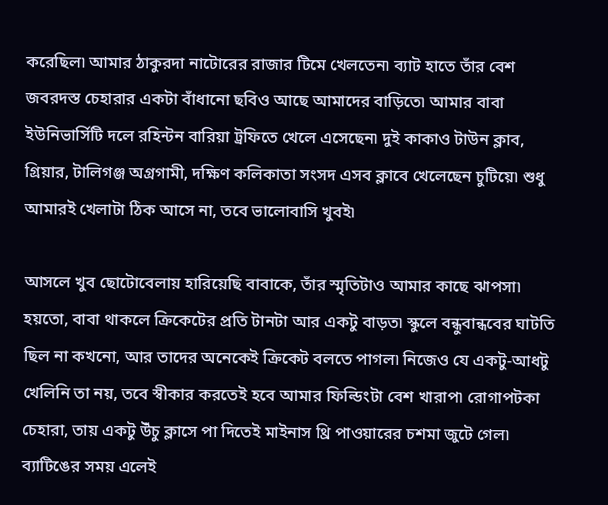করেছিল৷ আমার ঠাকুরদা নাটোরের রাজার টিমে খেলতেন৷ ব্যাট হাতে তাঁর বেশ জবরদস্ত চেহারার একটা বাঁধানো ছবিও আছে আমাদের বাড়িতে৷ আমার বাবা ইউনিভার্সিটি দলে রহিন্টন বারিয়া ট্রফিতে খেলে এসেছেন৷ দুই কাকাও টাউন ক্লাব, গ্রিয়ার, টালিগঞ্জ অগ্রগামী, দক্ষিণ কলিকাতা সংসদ এসব ক্লাবে খেলেছেন চুটিয়ে৷ শুধু আমারই খেলাটা ঠিক আসে না, তবে ভালোবাসি খুবই৷

আসলে খুব ছোটোবেলায় হারিয়েছি বাবাকে, তাঁর স্মৃতিটাও আমার কাছে ঝাপসা৷ হয়তো, বাবা থাকলে ক্রিকেটের প্রতি টানটা আর একটু বাড়ত৷ স্কুলে বন্ধুবান্ধবের ঘাটতি ছিল না কখনো, আর তাদের অনেকেই ক্রিকেট বলতে পাগল৷ নিজেও যে একটু-আধটু খেলিনি তা নয়, তবে স্বীকার করতেই হবে আমার ফিল্ডিংটা বেশ খারাপ৷ রোগাপটকা চেহারা, তায় একটু উঁচু ক্লাসে পা দিতেই মাইনাস থ্রি পাওয়ারের চশমা জুটে গেল৷ ব্যাটিঙের সময় এলেই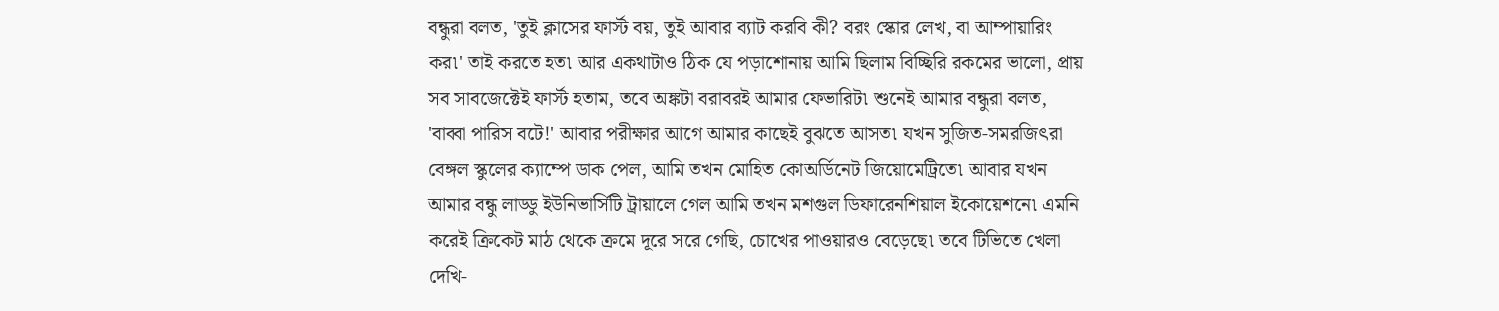বন্ধুরা বলত, 'তুই ক্লাসের ফার্স্ট বয়, তুই আবার ব্যাট করবি কী? বরং স্কোর লেখ, বা আম্পায়ারিং কর৷' তাই করতে হত৷ আর একথাটাও ঠিক যে পড়াশোনায় আমি ছিলাম বিচ্ছিরি রকমের ভালো, প্রায় সব সাবজেক্টেই ফার্স্ট হতাম, তবে অঙ্কটা বরাবরই আমার ফেভারিট৷ শুনেই আমার বন্ধুরা বলত, 'বাব্বা পারিস বটে!' আবার পরীক্ষার আগে আমার কাছেই বুঝতে আসত৷ যখন সুজিত-সমরজিৎরা বেঙ্গল স্কুলের ক্যাম্পে ডাক পেল, আমি তখন মোহিত কোঅর্ডিনেট জিয়োমেট্রিতে৷ আবার যখন আমার বন্ধু লাড্ডু ইউনিভার্সিটি ট্রায়ালে গেল আমি তখন মশগুল ডিফারেনশিয়াল ইকোয়েশনে৷ এমনি করেই ক্রিকেট মাঠ থেকে ক্রমে দূরে সরে গেছি, চোখের পাওয়ারও বেড়েছে৷ তবে টিভিতে খেলা দেখি-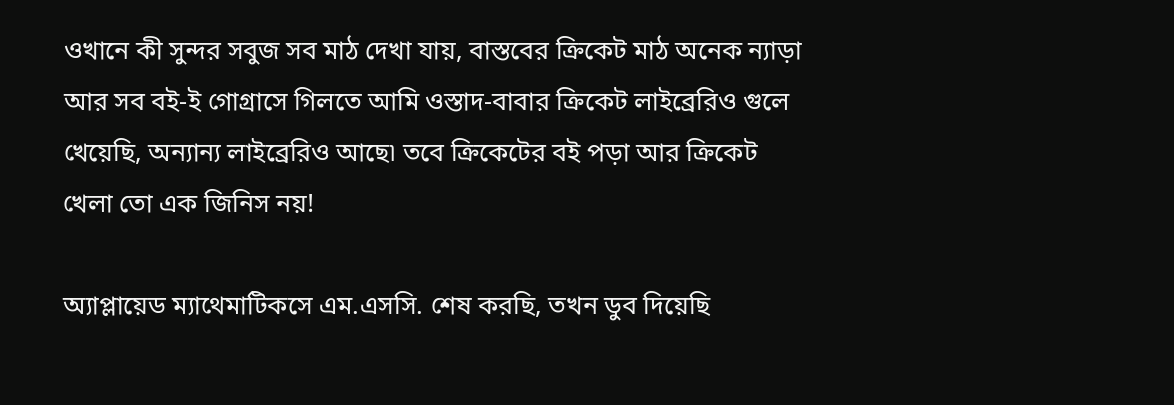ওখানে কী সুন্দর সবুজ সব মাঠ দেখা যায়, বাস্তবের ক্রিকেট মাঠ অনেক ন্যাড়া আর সব বই-ই গোগ্রাসে গিলতে আমি ওস্তাদ-বাবার ক্রিকেট লাইব্রেরিও গুলে খেয়েছি, অন্যান্য লাইব্রেরিও আছে৷ তবে ক্রিকেটের বই পড়া আর ক্রিকেট খেলা তো এক জিনিস নয়!

অ্যাপ্লায়েড ম্যাথেমাটিকসে এম.এসসি. শেষ করছি, তখন ডুব দিয়েছি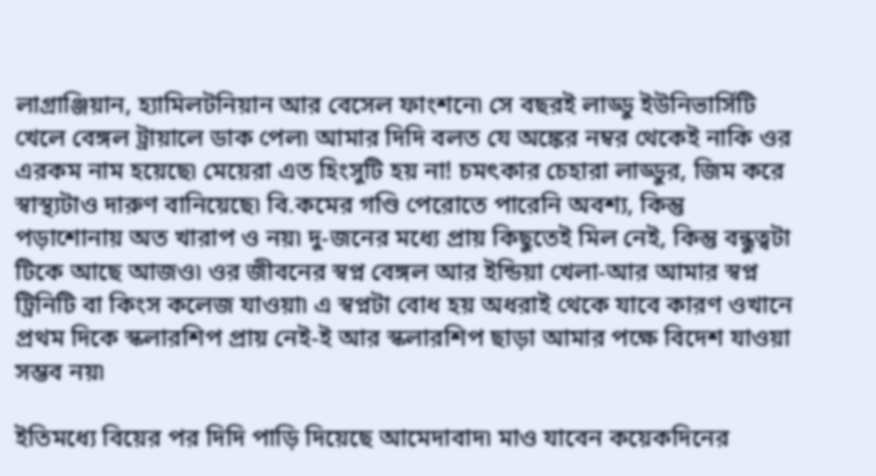লাগ্রাঞ্জিয়ান, হ্যামিলটনিয়ান আর বেসেল ফাংশনে৷ সে বছরই লাড্ডু ইউনিভার্সিটি খেলে বেঙ্গল ট্রায়ালে ডাক পেল৷ আমার দিদি বলত যে অঙ্কের নম্বর থেকেই নাকি ওর এরকম নাম হয়েছে৷ মেয়েরা এত হিংসুটি হয় না! চমৎকার চেহারা লাড্ডুর, জিম করে স্বাস্থ্যটাও দারুণ বানিয়েছে৷ বি.কমের গণ্ডি পেরোতে পারেনি অবশ্য, কিন্তু পড়াশোনায় অত খারাপ ও নয়৷ দু-জনের মধ্যে প্রায় কিছুতেই মিল নেই, কিন্তু বন্ধুত্বটা টিকে আছে আজও৷ ওর জীবনের স্বপ্ন বেঙ্গল আর ইন্ডিয়া খেলা-আর আমার স্বপ্ন ট্রিনিটি বা কিংস কলেজ যাওয়া৷ এ স্বপ্নটা বোধ হয় অধরাই থেকে যাবে কারণ ওখানে প্রথম দিকে স্কলারশিপ প্রায় নেই-ই আর স্কলারশিপ ছাড়া আমার পক্ষে বিদেশ যাওয়া সম্ভব নয়৷

ইতিমধ্যে বিয়ের পর দিদি পাড়ি দিয়েছে আমেদাবাদ৷ মাও যাবেন কয়েকদিনের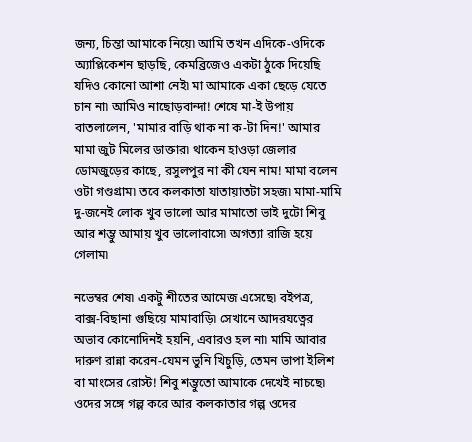জন্য, চিন্তা আমাকে নিয়ে৷ আমি তখন এদিকে-ওদিকে অ্যাপ্লিকেশন ছাড়ছি, কেমব্রিজেও একটা ঠুকে দিয়েছি যদিও কোনো আশা নেই৷ মা আমাকে একা ছেড়ে যেতে চান না৷ আমিও নাছোড়বান্দা! শেষে মা-ই উপায় বাতলালেন, 'মামার বাড়ি থাক না ক-টা দিন!' আমার মামা জুট মিলের ডাক্তার৷ থাকেন হাওড়া জেলার ডোমজুড়ের কাছে, রসুলপুর না কী যেন নাম! মামা বলেন ওটা গণ্ডগ্রাম৷ তবে কলকাতা যাতায়াতটা সহজ৷ মামা-মামি দু-জনেই লোক খুব ভালো আর মামাতো ভাই দুটো শিবু আর শম্ভু আমায় খুব ভালোবাসে৷ অগত্যা রাজি হয়ে গেলাম৷

নভেম্বর শেষ৷ একটু শীতের আমেজ এসেছে৷ বইপত্র, বাক্স-বিছানা গুছিয়ে মামাবাড়ি৷ সেখানে আদরযত্নের অভাব কোনোদিনই হয়নি, এবারও হল না৷ মামি আবার দারুণ রান্না করেন-যেমন ভুনি খিচুড়ি, তেমন ভাপা ইলিশ বা মাংসের রোস্ট! শিবু শম্ভুতো আমাকে দেখেই নাচছে৷ ওদের সঙ্গে গল্প করে আর কলকাতার গল্প ওদের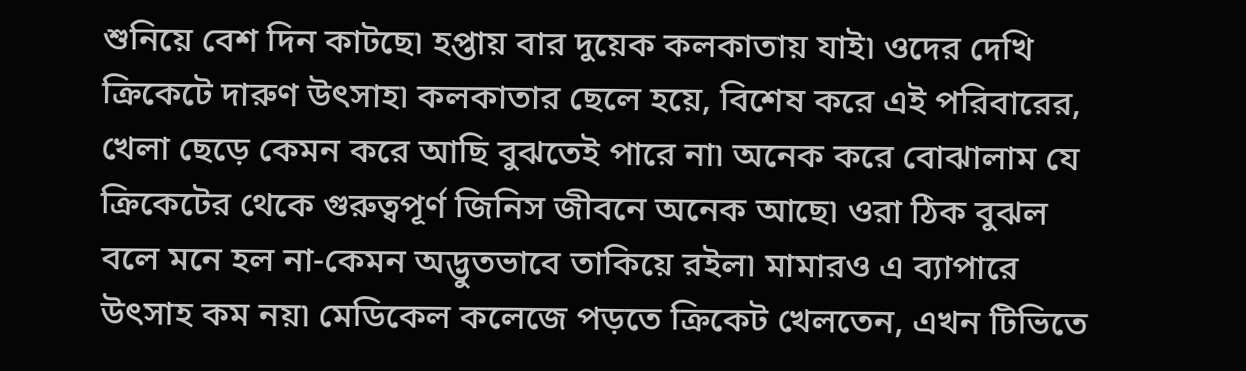শুনিয়ে বেশ দিন কাটছে৷ হপ্তায় বার দুয়েক কলকাতায় যাই৷ ওদের দেখি ক্রিকেটে দারুণ উৎসাহ৷ কলকাতার ছেলে হয়ে, বিশেষ করে এই পরিবারের, খেলা ছেড়ে কেমন করে আছি বুঝতেই পারে না৷ অনেক করে বোঝালাম যে ক্রিকেটের থেকে গুরুত্বপূর্ণ জিনিস জীবনে অনেক আছে৷ ওরা ঠিক বুঝল বলে মনে হল না-কেমন অদ্ভুতভাবে তাকিয়ে রইল৷ মামারও এ ব্যাপারে উৎসাহ কম নয়৷ মেডিকেল কলেজে পড়তে ক্রিকেট খেলতেন, এখন টিভিতে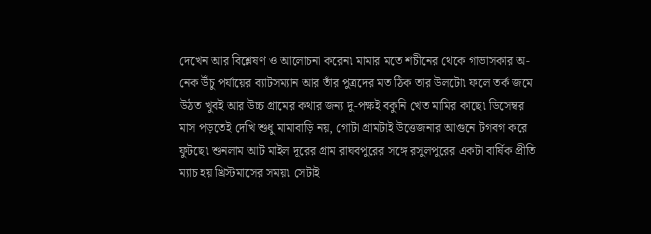দেখেন আর বিশ্লেষণ ও আলোচনা করেন৷ মামার মতে শচীনের থেকে গাভাসকার অ-নেক উঁচু পর্যায়ের ব্যাটসম্যান আর তাঁর পুত্রদের মত ঠিক তার উলটো৷ ফলে তর্ক জমে উঠত খুবই আর উচ্চ গ্রামের কথার জন্য দু-পক্ষই বকুনি খেত মামির কাছে৷ ডিসেম্বর মাস পড়তেই দেখি শুধু মামাবাড়ি নয়, গোটা গ্রামটাই উত্তেজনার আগুনে টগবগ করে ফুটছে৷ শুনলাম আট মাইল দূরের গ্রাম রাঘবপুরের সঙ্গে রসুলপুরের একটা বার্ষিক প্রীতি ম্যাচ হয় খ্রিস্টমাসের সময়৷ সেটাই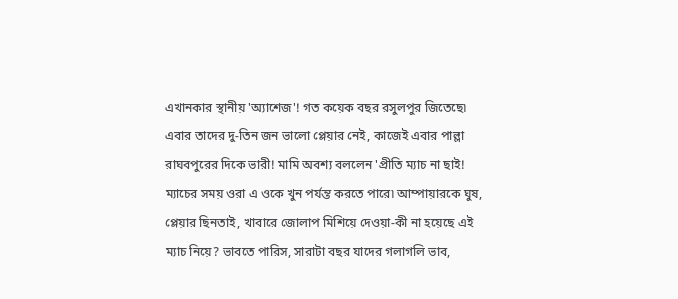এখানকার স্থানীয় 'অ্যাশেজ'! গত কয়েক বছর রসুলপুর জিতেছে৷ এবার তাদের দু-তিন জন ভালো প্লেয়ার নেই, কাজেই এবার পাল্লা রাঘবপুরের দিকে ভারী! মামি অবশ্য বললেন 'প্রীতি ম্যাচ না ছাই! ম্যাচের সময় ওরা এ ওকে খুন পর্যন্ত করতে পারে৷ আম্পায়ারকে ঘুষ, প্লেয়ার ছিনতাই, খাবারে জোলাপ মিশিয়ে দেওয়া-কী না হয়েছে এই ম্যাচ নিয়ে? ভাবতে পারিস, সারাটা বছর যাদের গলাগলি ভাব,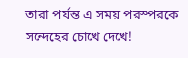তারা পর্যন্ত এ সময় পরস্পরকে সন্দেহের চোখে দেখে!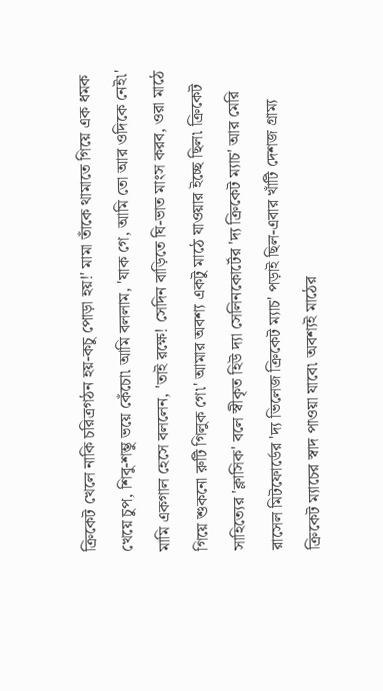ক্রিকেট খেলে নাকি চরিত্রগঠন হয়-কচু পোড়া হয়!' মামা তাঁকে থামাতে গিয়ে এক ধমক খেয়ে চুপ, শিবু-শম্ভু ভয়ে কেঁচো৷ আমি বললাম, 'যাক গে, আমি তো আর ওদিকে নেই৷' মামি একগাল হেসে বললেন, 'তাই রক্ষে! সেদিন বাড়িতে ঘি-ভাত মাংস করব, ওরা মাঠে গিয়ে শুকনো রুটি গিলুক গে৷' আমার অবশ্য একটু মাঠে যাওয়ার ইচ্ছে ছিল৷ ক্রিকেট সাহিত্যের 'ক্লাসিক' বলে স্বীকৃত হিউ দ্যা সেলিনকোর্টের 'দ্য ক্রিকেট ম্যাচ' আর মেরি রাসেল মিটফোর্ডের 'দ্য ভিলেজ ক্রিকেট ম্যাচ' পড়াই ছিল-এবার খাঁটি দেশজ গ্রাম্য ক্রিকেট ম্যাচের স্বাদ পাওয়া যাবে৷ অবশ্যই মাঠের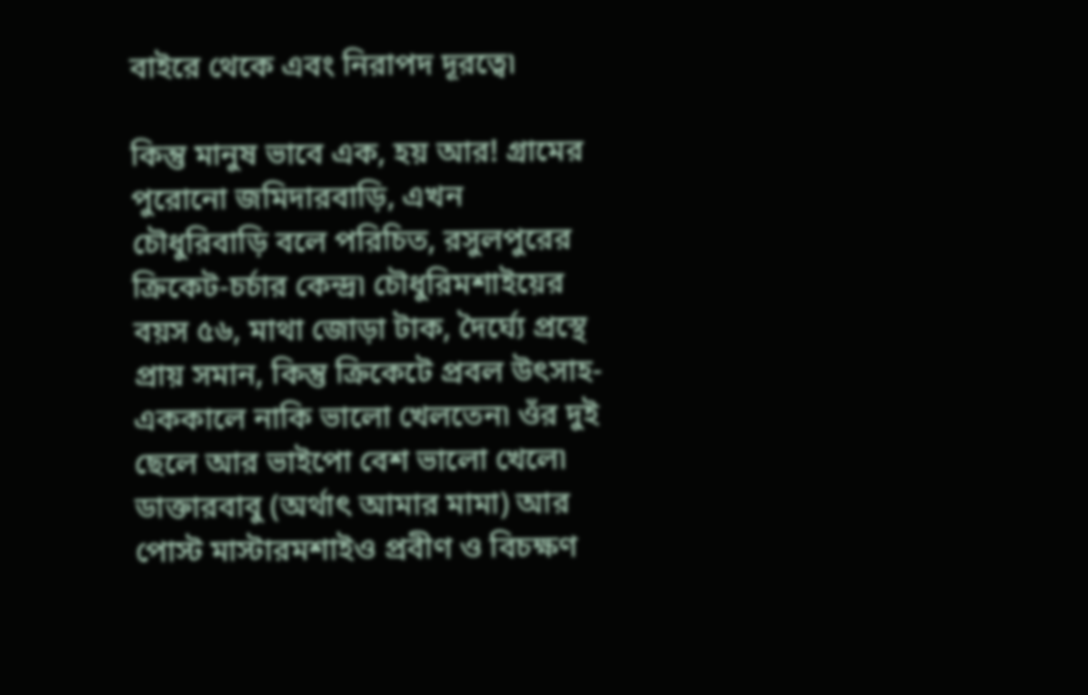বাইরে থেকে এবং নিরাপদ দূরত্বে৷

কিন্তু মানুষ ভাবে এক, হয় আর! গ্রামের পুরোনো জমিদারবাড়ি, এখন চৌধুরিবাড়ি বলে পরিচিত, রসুলপুরের ক্রিকেট-চর্চার কেন্দ্র৷ চৌধুরিমশাইয়ের বয়স ৫৬, মাথা জোড়া টাক, দৈর্ঘ্যে প্রস্থে প্রায় সমান, কিন্তু ক্রিকেটে প্রবল উৎসাহ-এককালে নাকি ভালো খেলতেন৷ ওঁর দুই ছেলে আর ভাইপো বেশ ভালো খেলে৷ ডাক্তারবাবু (অর্থাৎ আমার মামা) আর পোস্ট মাস্টারমশাইও প্রবীণ ও বিচক্ষণ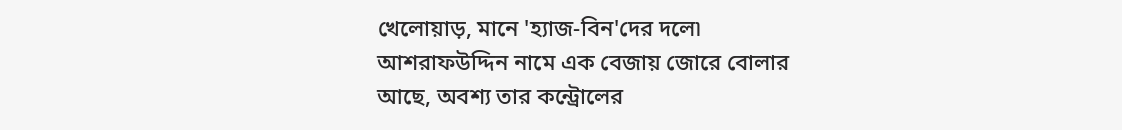খেলোয়াড়, মানে 'হ্যাজ-বিন'দের দলে৷ আশরাফউদ্দিন নামে এক বেজায় জোরে বোলার আছে, অবশ্য তার কন্ট্রোলের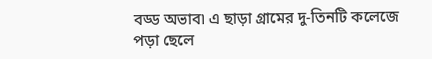বড্ড অভাব৷ এ ছাড়া গ্রামের দু-তিনটি কলেজে পড়া ছেলে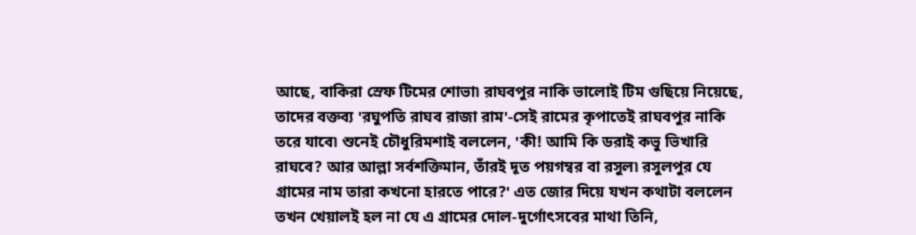আছে, বাকিরা স্রেফ টিমের শোভা৷ রাঘবপুর নাকি ভালোই টিম গুছিয়ে নিয়েছে, তাদের বক্তব্য 'রঘুপতি রাঘব রাজা রাম'-সেই রামের কৃপাতেই রাঘবপুর নাকি তরে যাবে৷ শুনেই চৌধুরিমশাই বললেন, 'কী! আমি কি ডরাই কভু ভিখারি রাঘবে? আর আল্লা সর্বশক্তিমান, তাঁরই দূত পয়গম্বর বা রসুল৷ রসুলপুর যে গ্রামের নাম তারা কখনো হারতে পারে?' এত জোর দিয়ে যখন কথাটা বললেন তখন খেয়ালই হল না যে এ গ্রামের দোল-দুর্গোৎসবের মাথা তিনি,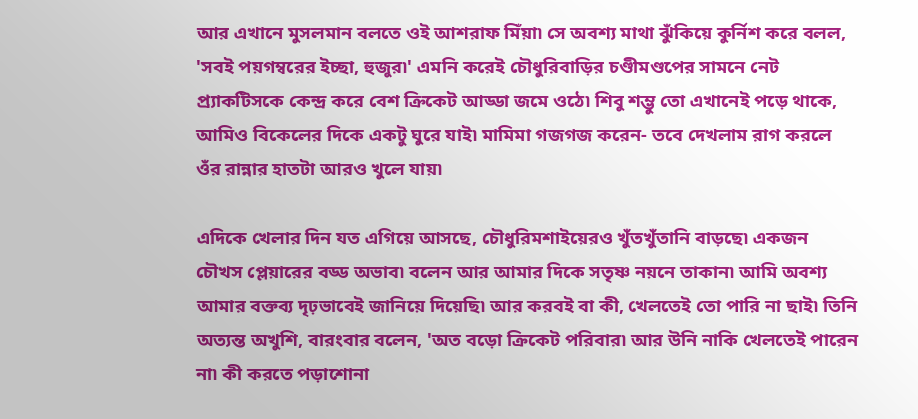আর এখানে মুসলমান বলতে ওই আশরাফ মিঁয়া৷ সে অবশ্য মাথা ঝুঁকিয়ে কুর্নিশ করে বলল, 'সবই পয়গম্বরের ইচ্ছা, হুজুর৷' এমনি করেই চৌধুরিবাড়ির চণ্ডীমণ্ডপের সামনে নেট প্র্যাকটিসকে কেন্দ্র করে বেশ ক্রিকেট আড্ডা জমে ওঠে৷ শিবু শম্ভু তো এখানেই পড়ে থাকে, আমিও বিকেলের দিকে একটু ঘুরে যাই৷ মামিমা গজগজ করেন- তবে দেখলাম রাগ করলে ওঁর রান্নার হাতটা আরও খুলে যায়৷

এদিকে খেলার দিন যত এগিয়ে আসছে, চৌধুরিমশাইয়েরও খুঁতখুঁতানি বাড়ছে৷ একজন চৌখস প্লেয়ারের বড্ড অভাব৷ বলেন আর আমার দিকে সতৃষ্ণ নয়নে তাকান৷ আমি অবশ্য আমার বক্তব্য দৃঢ়ভাবেই জানিয়ে দিয়েছি৷ আর করবই বা কী, খেলতেই তো পারি না ছাই৷ তিনি অত্যন্ত অখুশি, বারংবার বলেন, 'অত বড়ো ক্রিকেট পরিবার৷ আর উনি নাকি খেলতেই পারেন না৷ কী করতে পড়াশোনা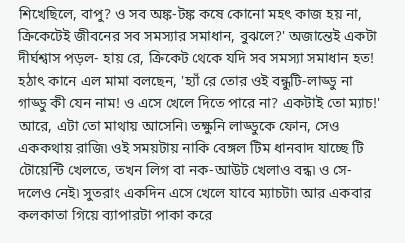শিখেছিলে, বাপু? ও সব অঙ্ক-টঙ্ক কষে কোনো মহৎ কাজ হয় না, ক্রিকেটেই জীবনের সব সমস্যার সমাধান, বুঝলে?' অজান্তেই একটা দীর্ঘশ্বাস পড়ল- হায় রে, ক্রিকেট থেকে যদি সব সমস্যা সমাধান হত! হঠাৎ কানে এল মামা বলছেন, 'হ্যাঁ রে তোর ওই বন্ধুটি-লাড্ডু না গাড্ডু কী যেন নাম! ও এসে খেলে দিতে পারে না? একটাই তো ম্যাচ!' আরে, এটা তো মাথায় আসেনি৷ তক্ষুনি লাড্ডুকে ফোন, সেও এককথায় রাজি৷ ওই সময়টায় নাকি বেঙ্গল টিম ধানবাদ যাচ্ছে টি টোয়েন্টি খেলতে, তখন লিগ বা নক-আউট খেলাও বন্ধ৷ ও সে-দলেও নেই৷ সুতরাং একদিন এসে খেলে যাবে ম্যাচটা৷ আর একবার কলকাতা গিয়ে ব্যাপারটা পাকা করে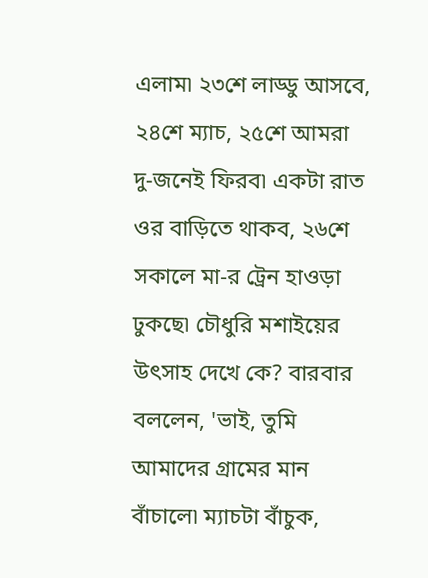এলাম৷ ২৩শে লাড্ডু আসবে, ২৪শে ম্যাচ, ২৫শে আমরা দু-জনেই ফিরব৷ একটা রাত ওর বাড়িতে থাকব, ২৬শে সকালে মা-র ট্রেন হাওড়া ঢুকছে৷ চৌধুরি মশাইয়ের উৎসাহ দেখে কে? বারবার বললেন, 'ভাই, তুমি আমাদের গ্রামের মান বাঁচালে৷ ম্যাচটা বাঁচুক,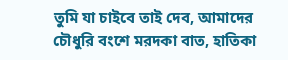তুমি যা চাইবে তাই দেব, আমাদের চৌধুরি বংশে মরদকা বাত, হাতিকা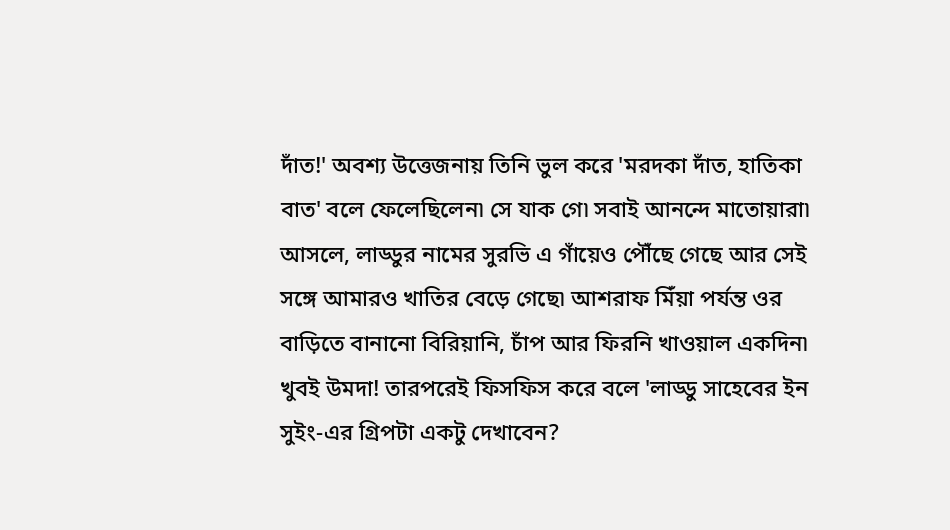দাঁত!' অবশ্য উত্তেজনায় তিনি ভুল করে 'মরদকা দাঁত, হাতিকা বাত' বলে ফেলেছিলেন৷ সে যাক গে৷ সবাই আনন্দে মাতোয়ারা৷ আসলে, লাড্ডুর নামের সুরভি এ গাঁয়েও পৌঁছে গেছে আর সেই সঙ্গে আমারও খাতির বেড়ে গেছে৷ আশরাফ মিঁয়া পর্যন্ত ওর বাড়িতে বানানো বিরিয়ানি, চাঁপ আর ফিরনি খাওয়াল একদিন৷ খুবই উমদা! তারপরেই ফিসফিস করে বলে 'লাড্ডু সাহেবের ইন সুইং-এর গ্রিপটা একটু দেখাবেন?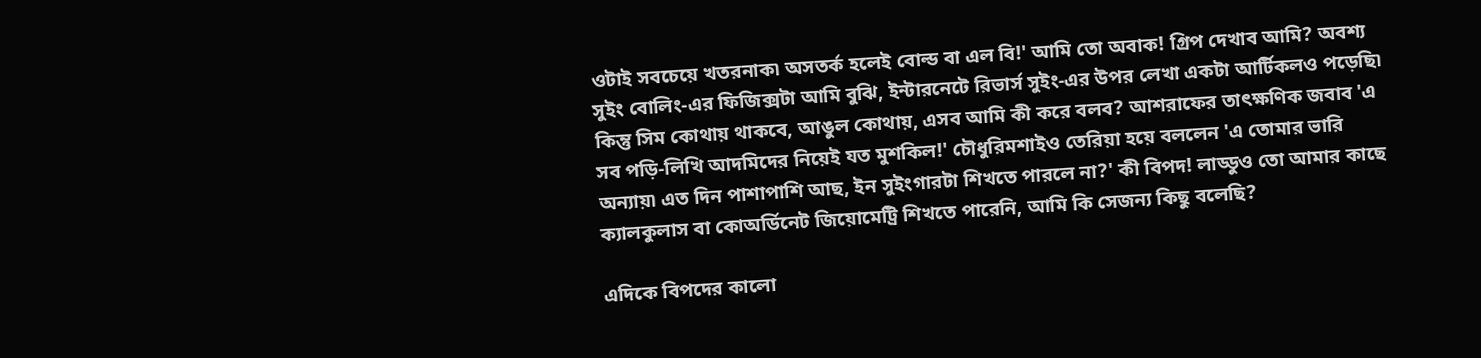ওটাই সবচেয়ে খতরনাক৷ অসতর্ক হলেই বোল্ড বা এল বি!' আমি তো অবাক! গ্রিপ দেখাব আমি? অবশ্য সুইং বোলিং-এর ফিজিক্সটা আমি বুঝি, ইন্টারনেটে রিভার্স সুইং-এর উপর লেখা একটা আর্টিকলও পড়েছি৷ কিন্তু সিম কোথায় থাকবে, আঙুল কোথায়, এসব আমি কী করে বলব? আশরাফের তাৎক্ষণিক জবাব 'এ সব পড়ি-লিখি আদমিদের নিয়েই যত মুশকিল!' চৌধুরিমশাইও তেরিয়া হয়ে বললেন 'এ তোমার ভারি অন্যায়৷ এত দিন পাশাপাশি আছ, ইন সুইংগারটা শিখতে পারলে না?' কী বিপদ! লাড্ডুও তো আমার কাছে ক্যালকুলাস বা কোঅর্ডিনেট জিয়োমেট্রি শিখতে পারেনি, আমি কি সেজন্য কিছু বলেছি?

এদিকে বিপদের কালো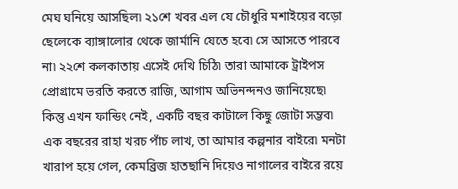মেঘ ঘনিয়ে আসছিল৷ ২১শে খবর এল যে চৌধুরি মশাইয়ের বড়ো ছেলেকে ব্যাঙ্গালোর থেকে জার্মানি যেতে হবে৷ সে আসতে পারবে না৷ ২২শে কলকাতায় এসেই দেখি চিঠি৷ তারা আমাকে ট্রাইপস প্রোগ্রামে ভরতি করতে রাজি, আগাম অভিনন্দনও জানিয়েছে৷ কিন্তু এখন ফান্ডিং নেই, একটি বছর কাটালে কিছু জোটা সম্ভব৷ এক বছরের রাহা খরচ পাঁচ লাখ, তা আমার কল্পনার বাইরে৷ মনটা খারাপ হয়ে গেল, কেমব্রিজ হাতছানি দিয়েও নাগালের বাইরে রয়ে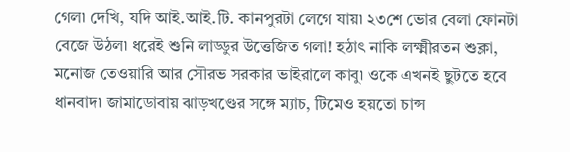গেল৷ দেখি, যদি আই.আই.টি. কানপুরটা লেগে যায়৷ ২৩শে ভোর বেলা ফোনটা বেজে উঠল৷ ধরেই শুনি লাড্ডুর উত্তেজিত গলা! হঠাৎ নাকি লক্ষ্মীরতন শুক্লা, মনোজ তেওয়ারি আর সৌরভ সরকার ভাইরালে কাবু৷ ওকে এখনই ছুটতে হবে ধানবাদ৷ জামাডোবায় ঝাড়খণ্ডের সঙ্গে ম্যাচ, টিমেও হয়তো চান্স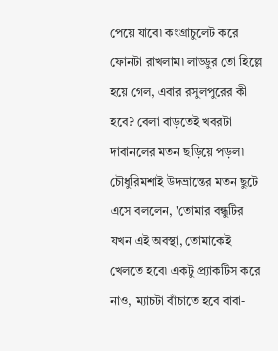পেয়ে যাবে৷ কংগ্রাচুলেট করে ফোনটা রাখলাম৷ লাড্ডুর তো হিল্লে হয়ে গেল, এবার রসুলপুরের কী হবে? বেলা বাড়তেই খবরটা দাবানলের মতন ছড়িয়ে পড়ল৷ চৌধুরিমশাই উদভ্রান্তের মতন ছুটে এসে বললেন, 'তোমার বন্ধুটির যখন এই অবস্থা, তোমাকেই খেলতে হবে৷ একটু প্র্যাকটিস করে নাও, ম্যাচটা বাঁচাতে হবে বাবা-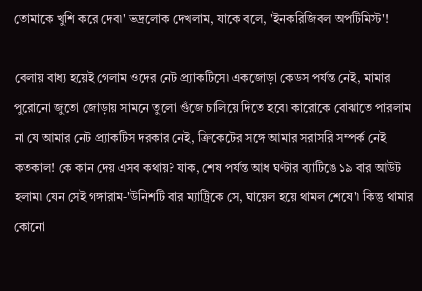তোমাকে খুশি করে দেব৷' ভদ্রলোক দেখলাম, যাকে বলে, 'ইনকরিজিবল অপটিমিস্ট'!

বেলায় বাধ্য হয়েই গেলাম ওদের নেট প্র্যাকটিসে৷ একজোড়া কেডস পর্যন্ত নেই, মামার পুরোনো জুতো জোড়ায় সামনে তুলো গুঁজে চালিয়ে দিতে হবে৷ কারোকে বোঝাতে পারলাম না যে আমার নেট প্র্যাকটিস দরকার নেই, ক্রিকেটের সঙ্গে আমার সরাসরি সম্পর্ক নেই কতকাল! কে কান দেয় এসব কথায়? যাক, শেষ পর্যন্ত আধ ঘণ্টার ব্যাটিঙে ১৯ বার আউট হলাম৷ যেন সেই গঙ্গারাম-'উনিশটি বার ম্যাট্রিকে সে, ঘায়েল হয়ে থামল শেষে'৷ কিন্তু থামার কোনো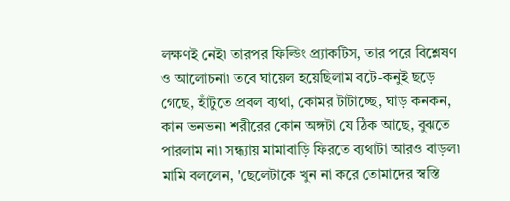লক্ষণই নেই৷ তারপর ফিল্ডিং প্র্যাকটিস, তার পরে বিশ্লেষণ ও আলোচনা৷ তবে ঘায়েল হয়েছিলাম বটে-কনুই ছড়ে গেছে, হাঁটুতে প্রবল ব্যথা, কোমর টাটাচ্ছে, ঘাড় কনকন, কান ভনভন৷ শরীরের কোন অঙ্গটা যে ঠিক আছে, বুঝতে পারলাম না৷ সন্ধ্যায় মামাবাড়ি ফিরতে ব্যথাটা আরও বাড়ল৷ মামি বললেন, 'ছেলেটাকে খুন না করে তোমাদের স্বস্তি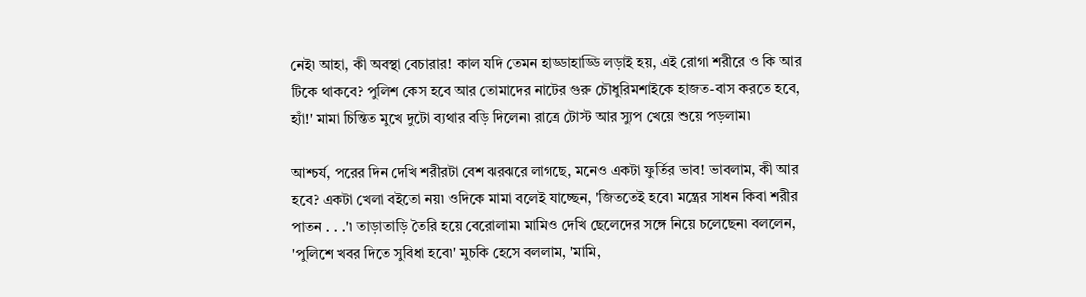নেই৷ আহা, কী অবস্থা বেচারার! কাল যদি তেমন হাড্ডাহাড্ডি লড়াই হয়, এই রোগা শরীরে ও কি আর টিকে থাকবে? পুলিশ কেস হবে আর তোমাদের নাটের গুরু চৌধুরিমশাইকে হাজত-বাস করতে হবে, হ্যাঁ!' মামা চিন্তিত মুখে দুটো ব্যথার বড়ি দিলেন৷ রাত্রে টোস্ট আর স্যুপ খেয়ে শুয়ে পড়লাম৷

আশ্চর্য, পরের দিন দেখি শরীরটা বেশ ঝরঝরে লাগছে, মনেও একটা ফুর্তির ভাব! ভাবলাম, কী আর হবে? একটা খেলা বইতো নয়৷ ওদিকে মামা বলেই যাচ্ছেন, 'জিততেই হবে৷ মন্ত্রের সাধন কিবা শরীর পাতন . . .'৷ তাড়াতাড়ি তৈরি হয়ে বেরোলাম৷ মামিও দেখি ছেলেদের সঙ্গে নিয়ে চলেছেন৷ বললেন, 'পুলিশে খবর দিতে সুবিধা হবে৷' মুচকি হেসে বললাম, 'মামি,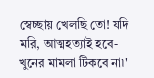স্বেচ্ছায় খেলছি তো! যদি মরি, আত্মহত্যাই হবে-খুনের মামলা টিকবে না৷'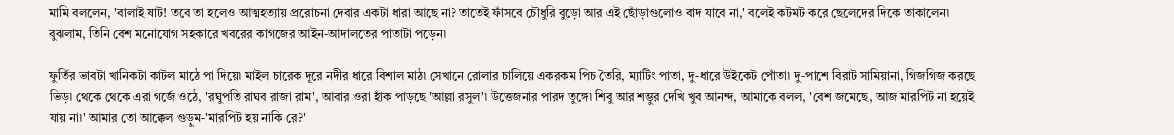মামি বললেন, 'বালাই ষাট! তবে তা হলেও আত্মহত্যায় প্ররোচনা দেবার একটা ধারা আছে না? তাতেই ফাঁসবে চৌধুরি বুড়ো আর এই ছোঁড়াগুলোও বাদ যাবে না,' বলেই কটমট করে ছেলেদের দিকে তাকালেন৷ বুঝলাম, তিনি বেশ মনোযোগ সহকারে খবরের কাগজের আইন-আদালতের পাতাটা পড়েন৷

ফুর্তির ভাবটা খানিকটা কাটল মাঠে পা দিয়ে৷ মাইল চারেক দূরে নদীর ধারে বিশাল মাঠ৷ সেখানে রোলার চালিয়ে একরকম পিচ তৈরি, ম্যাটিং পাতা, দু-ধারে উইকেট পোঁতা৷ দু-পাশে বিরাট সামিয়ানা, গিজগিজ করছে ভিড়৷ থেকে থেকে এরা গর্জে ওঠে, 'রঘুপতি রাঘব রাজা রাম', আবার ওরা হাঁক পাড়ছে 'আল্লা রসুল'৷ উত্তেজনার পারদ তুঙ্গে৷ শিবু আর শম্ভুর দেখি খুব আনন্দ, আমাকে বলল, 'বেশ জমেছে, আজ মারপিট না হয়েই যায় না৷' আমার তো আক্কেল গুড়ুম-'মারপিট হয় নাকি রে?'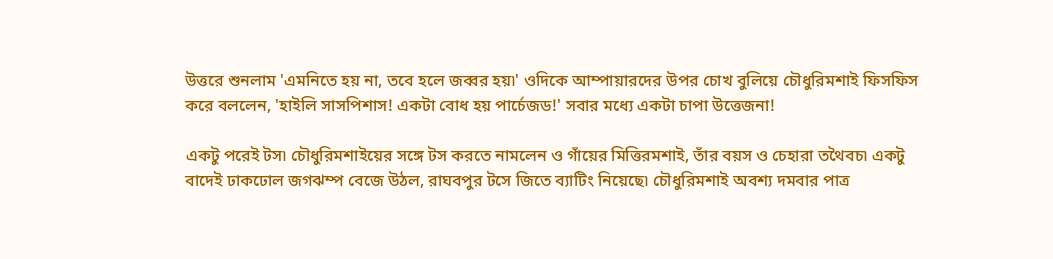উত্তরে শুনলাম 'এমনিতে হয় না, তবে হলে জব্বর হয়৷' ওদিকে আম্পায়ারদের উপর চোখ বুলিয়ে চৌধুরিমশাই ফিসফিস করে বললেন, 'হাইলি সাসপিশাস! একটা বোধ হয় পার্চেজড!' সবার মধ্যে একটা চাপা উত্তেজনা!

একটু পরেই টস৷ চৌধুরিমশাইয়ের সঙ্গে টস করতে নামলেন ও গাঁয়ের মিত্তিরমশাই, তাঁর বয়স ও চেহারা তথৈবচ৷ একটু বাদেই ঢাকঢোল জগঝম্প বেজে উঠল, রাঘবপুর টসে জিতে ব্যাটিং নিয়েছে৷ চৌধুরিমশাই অবশ্য দমবার পাত্র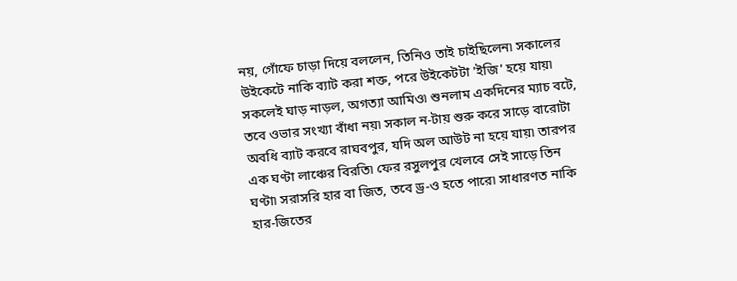নয়, গোঁফে চাড়া দিয়ে বললেন, তিনিও তাই চাইছিলেন৷ সকালের উইকেটে নাকি ব্যাট করা শক্ত, পরে উইকেটটা 'ইজি' হয়ে যায়৷ সকলেই ঘাড় নাড়ল, অগত্যা আমিও৷ শুনলাম একদিনের ম্যাচ বটে, তবে ওভার সংখ্যা বাঁধা নয়৷ সকাল ন-টায় শুরু করে সাড়ে বারোটা অবধি ব্যাট করবে রাঘবপুর, যদি অল আউট না হয়ে যায়৷ তারপর এক ঘণ্টা লাঞ্চের বিরতি৷ ফের রসুলপুর খেলবে সেই সাড়ে তিন ঘণ্টা৷ সরাসরি হার বা জিত, তবে ড্র-ও হতে পারে৷ সাধারণত নাকি হার-জিতের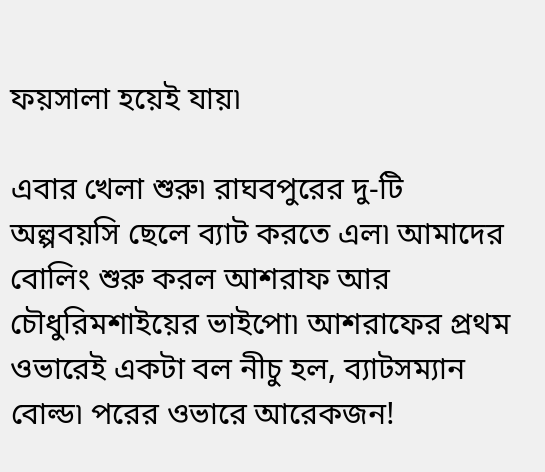ফয়সালা হয়েই যায়৷

এবার খেলা শুরু৷ রাঘবপুরের দু-টি অল্পবয়সি ছেলে ব্যাট করতে এল৷ আমাদের বোলিং শুরু করল আশরাফ আর চৌধুরিমশাইয়ের ভাইপো৷ আশরাফের প্রথম ওভারেই একটা বল নীচু হল, ব্যাটসম্যান বোল্ড৷ পরের ওভারে আরেকজন!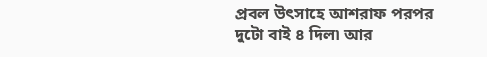প্রবল উৎসাহে আশরাফ পরপর দুটো বাই ৪ দিল৷ আর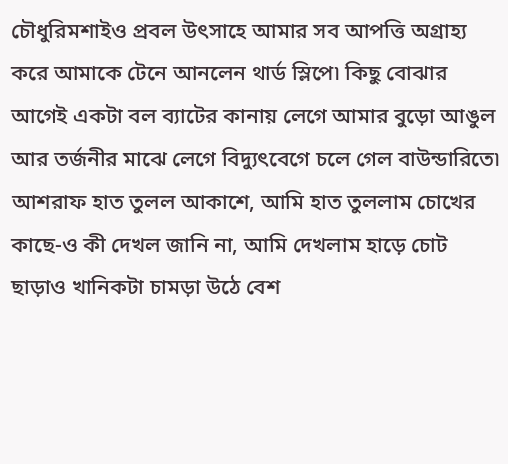চৌধুরিমশাইও প্রবল উৎসাহে আমার সব আপত্তি অগ্রাহ্য করে আমাকে টেনে আনলেন থার্ড স্লিপে৷ কিছু বোঝার আগেই একটা বল ব্যাটের কানায় লেগে আমার বুড়ো আঙুল আর তর্জনীর মাঝে লেগে বিদ্যুৎবেগে চলে গেল বাউন্ডারিতে৷ আশরাফ হাত তুলল আকাশে, আমি হাত তুললাম চোখের কাছে-ও কী দেখল জানি না, আমি দেখলাম হাড়ে চোট ছাড়াও খানিকটা চামড়া উঠে বেশ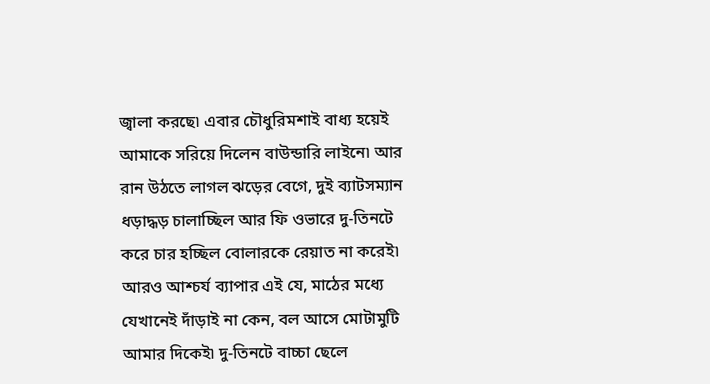জ্বালা করছে৷ এবার চৌধুরিমশাই বাধ্য হয়েই আমাকে সরিয়ে দিলেন বাউন্ডারি লাইনে৷ আর রান উঠতে লাগল ঝড়ের বেগে, দুই ব্যাটসম্যান ধড়াদ্ধড় চালাচ্ছিল আর ফি ওভারে দু-তিনটে করে চার হচ্ছিল বোলারকে রেয়াত না করেই৷ আরও আশ্চর্য ব্যাপার এই যে, মাঠের মধ্যে যেখানেই দাঁড়াই না কেন, বল আসে মোটামুটি আমার দিকেই৷ দু-তিনটে বাচ্চা ছেলে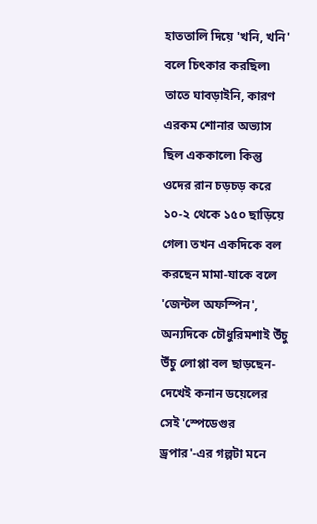হাততালি দিয়ে 'খনি, খনি' বলে চিৎকার করছিল৷ তাতে ঘাবড়াইনি, কারণ এরকম শোনার অভ্যাস ছিল এককালে৷ কিন্তু ওদের রান চড়চড় করে ১০-২ থেকে ১৫০ ছাড়িয়ে গেল৷ তখন একদিকে বল করছেন মামা-যাকে বলে 'জেন্টল অফস্পিন', অন্যদিকে চৌধুরিমশাই উঁচু উঁচু লোপ্পা বল ছাড়ছেন-দেখেই কনান ডয়েলের সেই 'স্পেডেগুর ড্রপার'-এর গল্পটা মনে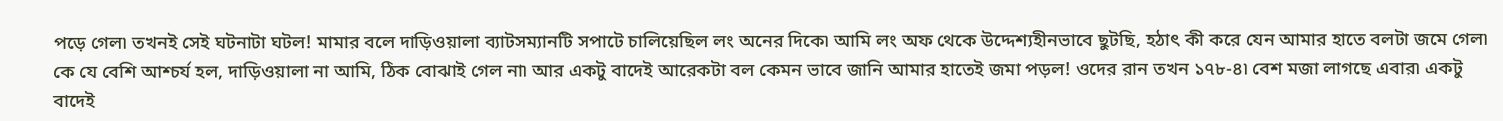পড়ে গেল৷ তখনই সেই ঘটনাটা ঘটল! মামার বলে দাড়িওয়ালা ব্যাটসম্যানটি সপাটে চালিয়েছিল লং অনের দিকে৷ আমি লং অফ থেকে উদ্দেশ্যহীনভাবে ছুটছি, হঠাৎ কী করে যেন আমার হাতে বলটা জমে গেল৷ কে যে বেশি আশ্চর্য হল, দাড়িওয়ালা না আমি, ঠিক বোঝাই গেল না৷ আর একটু বাদেই আরেকটা বল কেমন ভাবে জানি আমার হাতেই জমা পড়ল! ওদের রান তখন ১৭৮-৪৷ বেশ মজা লাগছে এবার৷ একটু বাদেই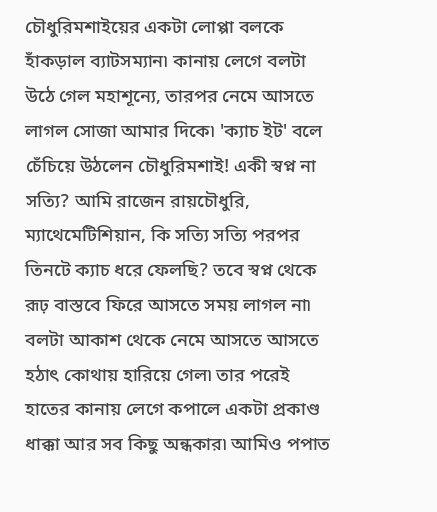চৌধুরিমশাইয়ের একটা লোপ্পা বলকে হাঁকড়াল ব্যাটসম্যান৷ কানায় লেগে বলটা উঠে গেল মহাশূন্যে, তারপর নেমে আসতে লাগল সোজা আমার দিকে৷ 'ক্যাচ ইট' বলে চেঁচিয়ে উঠলেন চৌধুরিমশাই! একী স্বপ্ন না সত্যি? আমি রাজেন রায়চৌধুরি, ম্যাথেমেটিশিয়ান, কি সত্যি সত্যি পরপর তিনটে ক্যাচ ধরে ফেলছি? তবে স্বপ্ন থেকে রূঢ় বাস্তবে ফিরে আসতে সময় লাগল না৷ বলটা আকাশ থেকে নেমে আসতে আসতে হঠাৎ কোথায় হারিয়ে গেল৷ তার পরেই হাতের কানায় লেগে কপালে একটা প্রকাণ্ড ধাক্কা আর সব কিছু অন্ধকার৷ আমিও পপাত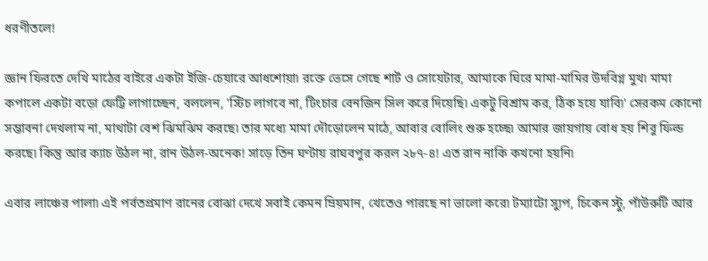ধরণীতলে!

জ্ঞান ফিরতে দেখি মাঠের বাইরে একটা ইজি-চেয়ারে আধশোয়া৷ রক্তে ভেসে গেছে শার্ট ও সোয়েটার, আমাকে ঘিরে মামা-মামির উদবিগ্ন মুখ৷ মামা কপালে একটা বড়ো ফেট্টি লাগাচ্ছেন, বললেন, 'স্টিচ লাগবে না, টিংচার বেনজিন সিল করে দিয়েছি৷ একটু বিশ্রাম কর, ঠিক হয়ে যাবি৷' সেরকম কোনো সম্ভাবনা দেখলাম না, মাথাটা বেশ ঝিমঝিম করছে৷ তার মধ্যে মামা দৌড়োলেন মাঠে, আবার বোলিং শুরু হচ্ছে৷ আমার জায়গায় বোধ হয় শিবু ফিল্ড করছে৷ কিন্তু আর ক্যাচ উঠল না, রান উঠল-অনেক! সাড়ে তিন ঘণ্টায় রাঘবপুর করল ২৮৭-৪! এত রান নাকি কখনো হয়নি৷

এবার লাঞ্চের পালা৷ এই পর্বতপ্রমাণ রানের বোঝা দেখে সবাই কেমন ম্রিয়মান, খেতেও পারছে না ভালো করে৷ টম্যাটো স্যুপ, চিকেন স্টু, পাঁউরুটি আর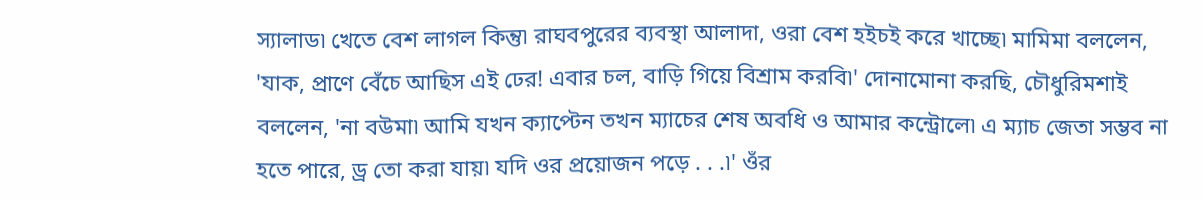স্যালাড৷ খেতে বেশ লাগল কিন্তু৷ রাঘবপুরের ব্যবস্থা আলাদা, ওরা বেশ হইচই করে খাচ্ছে৷ মামিমা বললেন, 'যাক, প্রাণে বেঁচে আছিস এই ঢের! এবার চল, বাড়ি গিয়ে বিশ্রাম করবি৷' দোনামোনা করছি, চৌধুরিমশাই বললেন, 'না বউমা৷ আমি যখন ক্যাপ্টেন তখন ম্যাচের শেষ অবধি ও আমার কন্ট্রোলে৷ এ ম্যাচ জেতা সম্ভব না হতে পারে, ড্র তো করা যায়৷ যদি ওর প্রয়োজন পড়ে . . .৷' ওঁর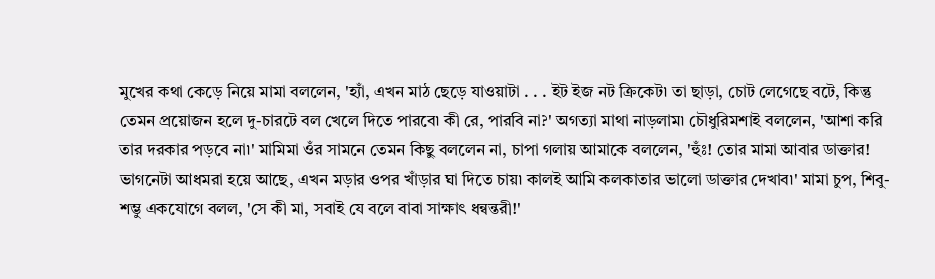মুখের কথা কেড়ে নিয়ে মামা বললেন, 'হ্যাঁ, এখন মাঠ ছেড়ে যাওয়াটা . . . ইট ইজ নট ক্রিকেট৷ তা ছাড়া, চোট লেগেছে বটে, কিন্তু তেমন প্রয়োজন হলে দু-চারটে বল খেলে দিতে পারবে৷ কী রে, পারবি না?' অগত্যা মাথা নাড়লাম৷ চৌধুরিমশাই বললেন, 'আশা করি তার দরকার পড়বে না৷' মামিমা ওঁর সামনে তেমন কিছু বললেন না, চাপা গলায় আমাকে বললেন, 'হুঁঃ! তোর মামা আবার ডাক্তার! ভাগনেটা আধমরা হয়ে আছে, এখন মড়ার ওপর খাঁড়ার ঘা দিতে চায়৷ কালই আমি কলকাতার ভালো ডাক্তার দেখাব৷' মামা চুপ, শিবু-শম্ভু একযোগে বলল, 'সে কী মা, সবাই যে বলে বাবা সাক্ষাৎ ধন্বন্তরী!'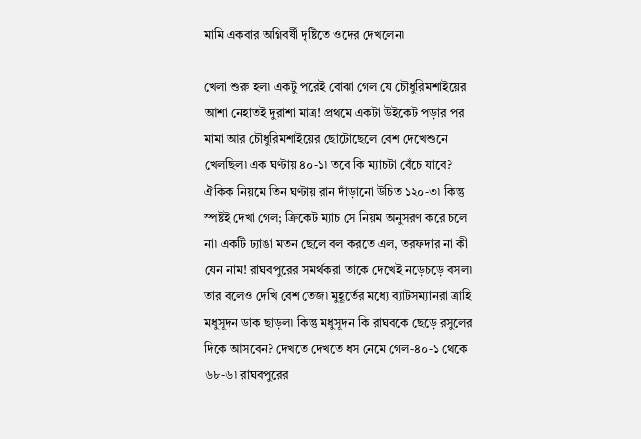মামি একবার অগ্নিবর্ষী দৃষ্টিতে ওদের দেখলেন৷

খেলা শুরু হল৷ একটু পরেই বোঝা গেল যে চৌধুরিমশাইয়ের আশা নেহাতই দুরাশা মাত্র! প্রথমে একটা উইকেট পড়ার পর মামা আর চৌধুরিমশাইয়ের ছোটোছেলে বেশ দেখেশুনে খেলছিল৷ এক ঘণ্টায় ৪০-১৷ তবে কি ম্যাচটা বেঁচে যাবে? ঐকিক নিয়মে তিন ঘণ্টায় রান দাঁড়ানো উচিত ১২০-৩৷ কিন্তু স্পষ্টই দেখা গেল; ক্রিকেট ম্যাচ সে নিয়ম অনুসরণ করে চলে না৷ একটি ঢ্যাঙা মতন ছেলে বল করতে এল, তরফদার না কী যেন নাম! রাঘবপুরের সমর্থকরা তাকে দেখেই নড়েচড়ে বসল৷ তার বলেও দেখি বেশ তেজ৷ মুহূর্তের মধ্যে ব্যাটসম্যানরা ত্রাহি মধুসূদন ডাক ছাড়ল৷ কিন্তু মধুসূদন কি রাঘবকে ছেড়ে রসুলের দিকে আসবেন? দেখতে দেখতে ধস নেমে গেল-৪০-১ থেকে ৬৮-৬৷ রাঘবপুরের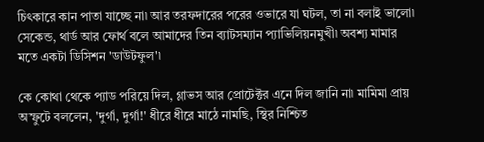চিৎকারে কান পাতা যাচ্ছে না৷ আর তরফদারের পরের ওভারে যা ঘটল, তা না বলাই ভালো৷ সেকেন্ড, থার্ড আর ফোর্থ বলে আমাদের তিন ব্যাটসম্যান প্যাভিলিয়নমুখী৷ অবশ্য মামার মতে একটা ডিসিশন 'ডাউটফুল'৷

কে কোথা থেকে প্যাড পরিয়ে দিল, গ্লাভস আর প্রোটেক্টর এনে দিল জানি না৷ মামিমা প্রায় অস্ফুটে বললেন, 'দুর্গা, দুর্গা!' ধীরে ধীরে মাঠে নামছি, স্থির নিশ্চিত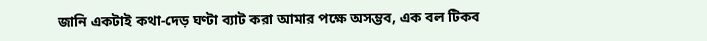জানি একটাই কথা-দেড় ঘণ্টা ব্যাট করা আমার পক্ষে অসম্ভব, এক বল টিকব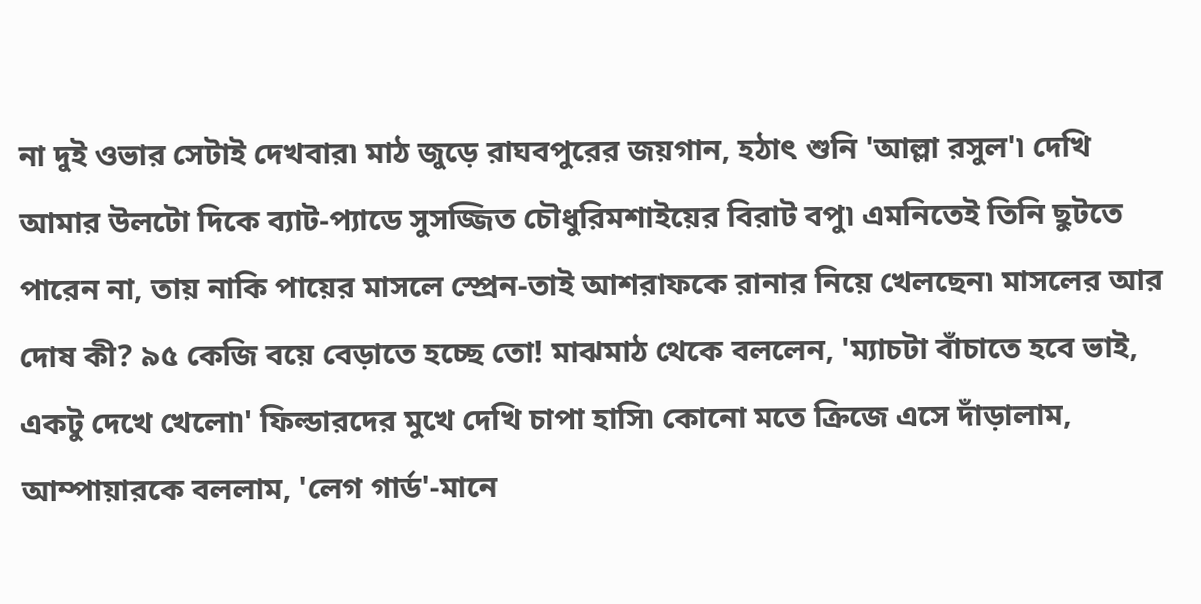না দুই ওভার সেটাই দেখবার৷ মাঠ জুড়ে রাঘবপুরের জয়গান, হঠাৎ শুনি 'আল্লা রসুল'৷ দেখি আমার উলটো দিকে ব্যাট-প্যাডে সুসজ্জিত চৌধুরিমশাইয়ের বিরাট বপু৷ এমনিতেই তিনি ছুটতে পারেন না, তায় নাকি পায়ের মাসলে স্প্রেন-তাই আশরাফকে রানার নিয়ে খেলছেন৷ মাসলের আর দোষ কী? ৯৫ কেজি বয়ে বেড়াতে হচ্ছে তো! মাঝমাঠ থেকে বললেন, 'ম্যাচটা বাঁচাতে হবে ভাই, একটু দেখে খেলো৷' ফিল্ডারদের মুখে দেখি চাপা হাসি৷ কোনো মতে ক্রিজে এসে দাঁড়ালাম, আম্পায়ারকে বললাম, 'লেগ গার্ড'-মানে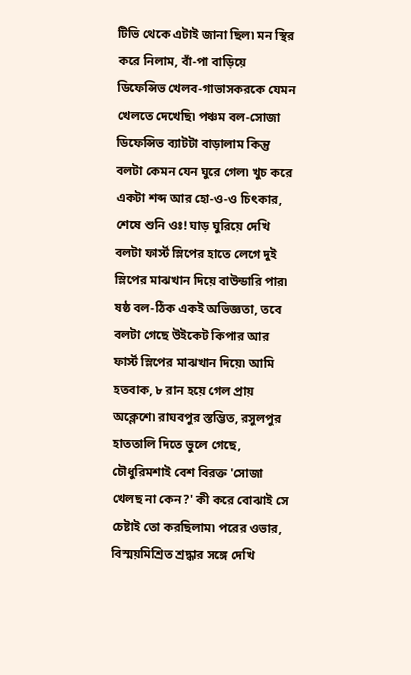টিভি থেকে এটাই জানা ছিল৷ মন স্থির করে নিলাম, বাঁ-পা বাড়িয়ে ডিফেন্সিভ খেলব-গাভাসকরকে যেমন খেলতে দেখেছি৷ পঞ্চম বল-সোজা ডিফেন্সিভ ব্যাটটা বাড়ালাম কিন্তু বলটা কেমন যেন ঘুরে গেল৷ খুচ করে একটা শব্দ আর হো-ও-ও চিৎকার, শেষে শুনি ওঃ! ঘাড় ঘুরিয়ে দেখি বলটা ফার্স্ট স্লিপের হাতে লেগে দুই স্লিপের মাঝখান দিয়ে বাউন্ডারি পার৷ ষষ্ঠ বল-ঠিক একই অভিজ্ঞতা, তবে বলটা গেছে উইকেট কিপার আর ফার্স্ট স্লিপের মাঝখান দিয়ে৷ আমি হতবাক, ৮ রান হয়ে গেল প্রায় অক্লেশে৷ রাঘবপুর স্তম্ভিত, রসুলপুর হাততালি দিতে ভুলে গেছে, চৌধুরিমশাই বেশ বিরক্ত 'সোজা খেলছ না কেন?' কী করে বোঝাই সে চেষ্টাই তো করছিলাম৷ পরের ওভার, বিস্ময়মিশ্রিত শ্রদ্ধার সঙ্গে দেখি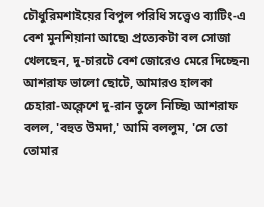চৌধুরিমশাইয়ের বিপুল পরিধি সত্ত্বেও ব্যাটিং-এ বেশ মুনশিয়ানা আছে৷ প্রত্যেকটা বল সোজা খেলছেন, দু-চারটে বেশ জোরেও মেরে দিচ্ছেন৷ আশরাফ ভালো ছোটে, আমারও হালকা চেহারা-অক্লেশে দু-রান তুলে নিচ্ছি৷ আশরাফ বলল, 'বহুত উমদা,' আমি বললুম, 'সে তো তোমার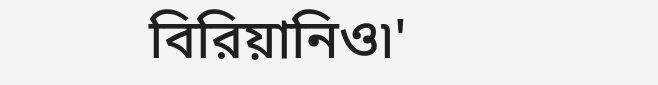বিরিয়ানিও৷'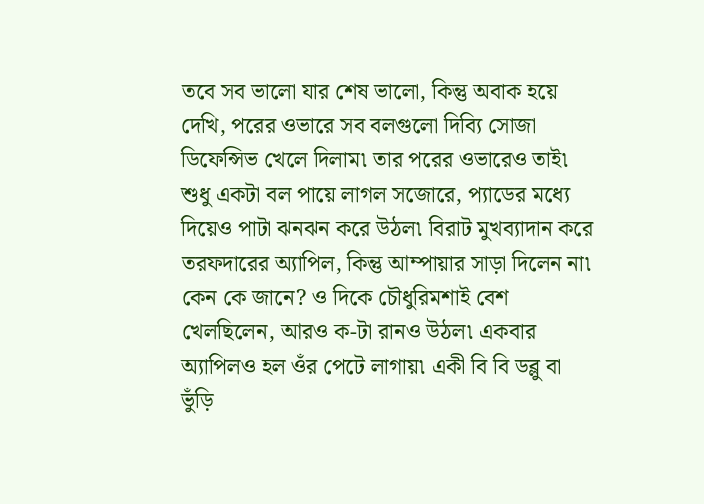তবে সব ভালো যার শেষ ভালো, কিন্তু অবাক হয়ে দেখি, পরের ওভারে সব বলগুলো দিব্যি সোজা ডিফেন্সিভ খেলে দিলাম৷ তার পরের ওভারেও তাই৷ শুধু একটা বল পায়ে লাগল সজোরে, প্যাডের মধ্যে দিয়েও পাটা ঝনঝন করে উঠল৷ বিরাট মুখব্যাদান করে তরফদারের অ্যাপিল, কিন্তু আম্পায়ার সাড়া দিলেন না৷ কেন কে জানে? ও দিকে চৌধুরিমশাই বেশ খেলছিলেন, আরও ক-টা রানও উঠল৷ একবার অ্যাপিলও হল ওঁর পেটে লাগায়৷ একী বি বি ডব্লু বা ভুঁড়ি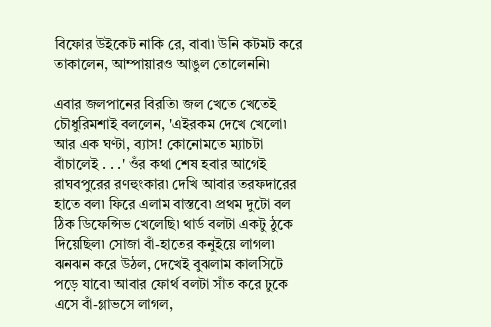বিফোর উইকেট নাকি রে, বাবা৷ উনি কটমট করে তাকালেন, আম্পায়ারও আঙুল তোলেননি৷

এবার জলপানের বিরতি৷ জল খেতে খেতেই চৌধুরিমশাই বললেন, 'এইরকম দেখে খেলো৷ আর এক ঘণ্টা, ব্যাস! কোনোমতে ম্যাচটা বাঁচালেই . . .' ওঁর কথা শেষ হবার আগেই রাঘবপুরের রণহুংকার৷ দেখি আবার তরফদারের হাতে বল৷ ফিরে এলাম বাস্তবে৷ প্রথম দুটো বল ঠিক ডিফেন্সিভ খেলেছি৷ থার্ড বলটা একটু ঠুকে দিয়েছিল৷ সোজা বাঁ-হাতের কনুইয়ে লাগল৷ ঝনঝন করে উঠল, দেখেই বুঝলাম কালসিটে পড়ে যাবে৷ আবার ফোর্থ বলটা সাঁত করে ঢুকে এসে বাঁ-গ্লাভসে লাগল,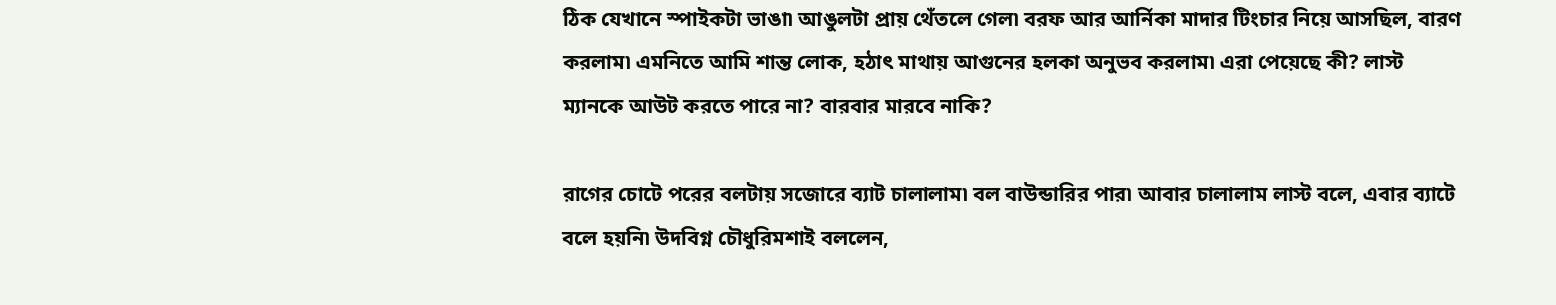ঠিক যেখানে স্পাইকটা ভাঙা৷ আঙুলটা প্রায় থেঁতলে গেল৷ বরফ আর আর্নিকা মাদার টিংচার নিয়ে আসছিল, বারণ করলাম৷ এমনিতে আমি শান্ত লোক, হঠাৎ মাথায় আগুনের হলকা অনুভব করলাম৷ এরা পেয়েছে কী? লাস্ট ম্যানকে আউট করতে পারে না? বারবার মারবে নাকি?

রাগের চোটে পরের বলটায় সজোরে ব্যাট চালালাম৷ বল বাউন্ডারির পার৷ আবার চালালাম লাস্ট বলে, এবার ব্যাটে বলে হয়নি৷ উদবিগ্ন চৌধুরিমশাই বললেন,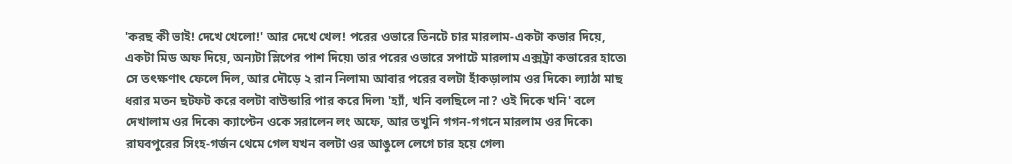'করছ কী ভাই! দেখে খেলো!' আর দেখে খেল! পরের ওভারে তিনটে চার মারলাম-একটা কভার দিয়ে, একটা মিড অফ দিয়ে, অন্যটা স্লিপের পাশ দিয়ে৷ তার পরের ওভারে সপাটে মারলাম এক্সট্রা কভারের হাতে৷ সে তৎক্ষণাৎ ফেলে দিল, আর দৌড়ে ২ রান নিলাম৷ আবার পরের বলটা হাঁকড়ালাম ওর দিকে৷ ল্যাঠা মাছ ধরার মতন ছটফট করে বলটা বাউন্ডারি পার করে দিল৷ 'হ্যাঁ, খনি বলছিলে না? ওই দিকে খনি' বলে দেখালাম ওর দিকে৷ ক্যাপ্টেন ওকে সরালেন লং অফে, আর তখুনি গগন-গগনে মারলাম ওর দিকে৷ রাঘবপুরের সিংহ-গর্জন থেমে গেল যখন বলটা ওর আঙুলে লেগে চার হয়ে গেল৷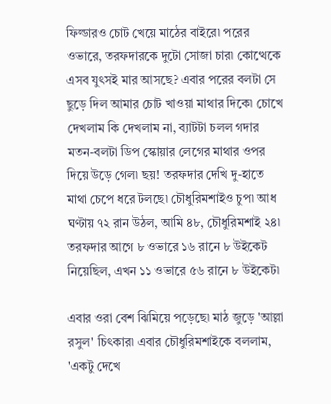ফিল্ডারও চোট খেয়ে মাঠের বাইরে৷ পরের ওভারে, তরফদারকে দুটো সোজা চার৷ কোত্থেকে এসব যুৎসই মার আসছে? এবার পরের বলটা সে ছুড়ে দিল আমার চোট খাওয়া মাথার দিকে৷ চোখে দেখলাম কি দেখলাম না, ব্যাটটা চলল গদার মতন-বলটা ডিপ স্কোয়ার লেগের মাথার ওপর দিয়ে উড়ে গেল৷ ছয়! তরফদার দেখি দু-হাতে মাথা চেপে ধরে টলছে৷ চৌধুরিমশাইও চুপ৷ আধ ঘণ্টায় ৭২ রান উঠল, আমি ৪৮, চৌধুরিমশাই ২৪৷ তরফদার আগে ৮ ওভারে ১৬ রানে ৮ উইকেট নিয়েছিল, এখন ১১ ওভারে ৫৬ রানে ৮ উইকেট৷

এবার ওরা বেশ ঝিমিয়ে পড়েছে৷ মাঠ জুড়ে 'আল্লা রসুল' চিৎকার৷ এবার চৌধুরিমশাইকে বললাম, 'একটু দেখে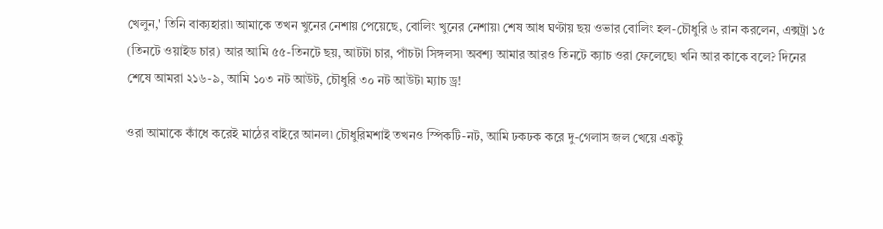খেলুন,' তিনি বাক্যহারা৷ আমাকে তখন খুনের নেশায় পেয়েছে, বোলিং খুনের নেশায়৷ শেষ আধ ঘণ্টায় ছয় ওভার বোলিং হল-চৌধুরি ৬ রান করলেন, এক্সট্রা ১৫ (তিনটে ওয়াইড চার) আর আমি ৫৫-তিনটে ছয়, আটটা চার, পাঁচটা সিঙ্গলস৷ অবশ্য আমার আরও তিনটে ক্যাচ ওরা ফেলেছে৷ খনি আর কাকে বলে? দিনের শেষে আমরা ২১৬-৯, আমি ১০৩ নট আউট, চৌধুরি ৩০ নট আউট৷ ম্যাচ ড্র!

ওরা আমাকে কাঁধে করেই মাঠের বাইরে আনল৷ চৌধুরিমশাই তখনও স্পিকটি-নট, আমি ঢকঢক করে দু-গেলাস জল খেয়ে একটু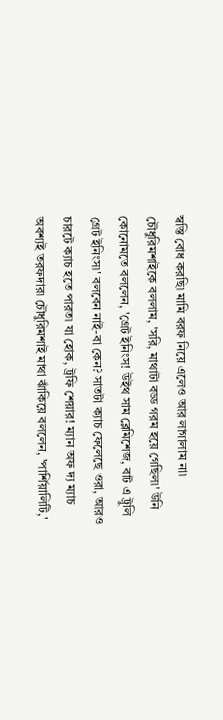স্বস্তি বোধ করছি৷ মামি বরফ নিয়ে এলেও আর লাগালাম না৷ চৌধুরিমশাইকে বললাম, 'সরি, মাথাটা বড্ড গরম হয়ে গেছিল৷' উনি কোনোমতে বললেন, 'গ্রেট ইনিংস! উইথ সাম ব্লেমিশেজ, বাট এ ট্রুলি গ্রেট ইনিংস৷' বলবেন নাই-বা কেন? সাতটা ক্যাচ ফেলেছে ওরা, আরও চারটে ক্যাচ হতে পারত৷ যা হোক, ট্রফি শেয়ার! ম্যান অফ দ্য ম্যাচ অবশ্যই তরফদার৷ চৌধুরিমশাই মাথা ঝাঁকিয়ে বললেন, 'পার্শিয়ালিটি,'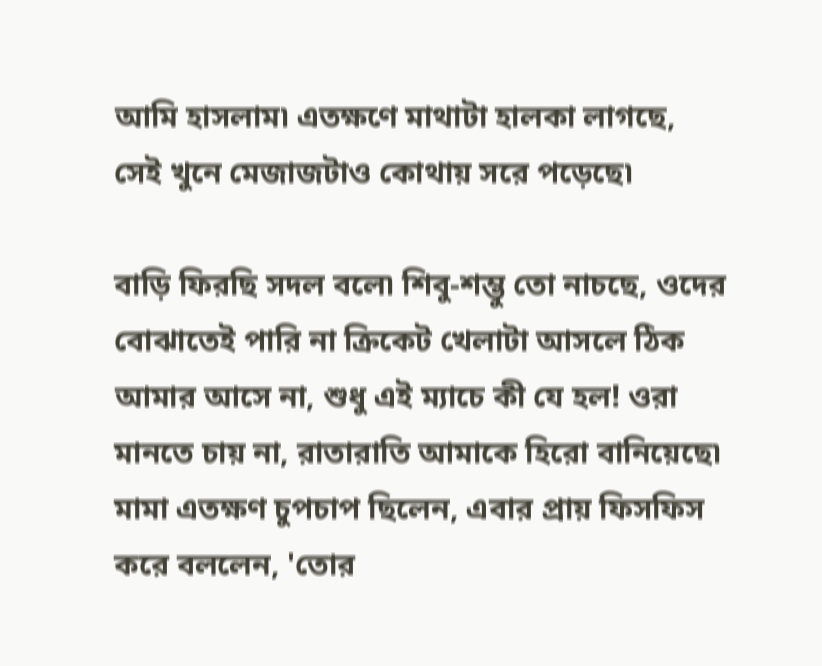আমি হাসলাম৷ এতক্ষণে মাথাটা হালকা লাগছে, সেই খুনে মেজাজটাও কোথায় সরে পড়েছে৷

বাড়ি ফিরছি সদল বলে৷ শিবু-শম্ভু তো নাচছে, ওদের বোঝাতেই পারি না ক্রিকেট খেলাটা আসলে ঠিক আমার আসে না, শুধু এই ম্যাচে কী যে হল! ওরা মানতে চায় না, রাতারাতি আমাকে হিরো বানিয়েছে৷ মামা এতক্ষণ চুপচাপ ছিলেন, এবার প্রায় ফিসফিস করে বললেন, 'তোর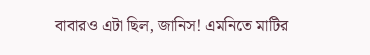বাবারও এটা ছিল, জানিস! এমনিতে মাটির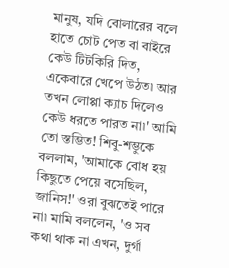মানুষ, যদি বোলারের বলে হাতে চোট পেত বা বাইরে কেউ টিটকিরি দিত, একেবারে খেপে উঠত৷ আর তখন লোপ্পা ক্যাচ দিলেও কেউ ধরতে পারত না৷' আমি তো স্তম্ভিত! শিবু-শম্ভুকে বললাম, 'আমাকে বোধ হয় কিছুতে পেয়ে বসেছিল, জানিস!' ওরা বুঝতেই পারে না৷ মামি বললেন, 'ও সব কথা থাক না এখন, দুর্গা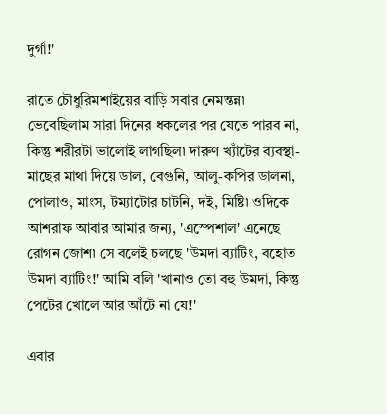দুর্গা!'

রাতে চৌধুরিমশাইয়ের বাড়ি সবার নেমন্তন্ন৷ ভেবেছিলাম সারা দিনের ধকলের পর যেতে পারব না, কিন্তু শরীরটা ভালোই লাগছিল৷ দারুণ খ্যাঁটের ব্যবস্থা-মাছের মাথা দিয়ে ডাল, বেগুনি, আলু-কপির ডালনা, পোলাও, মাংস, টম্যাটোর চাটনি, দই, মিষ্টি৷ ওদিকে আশরাফ আবার আমার জন্য, 'এস্পেশাল' এনেছে রোগন জোশ৷ সে বলেই চলছে 'উমদা ব্যাটিং, বহোত উমদা ব্যাটিং!' আমি বলি 'খানাও তো বহু উমদা, কিন্তু পেটের খোলে আর আঁটে না যে!'

এবার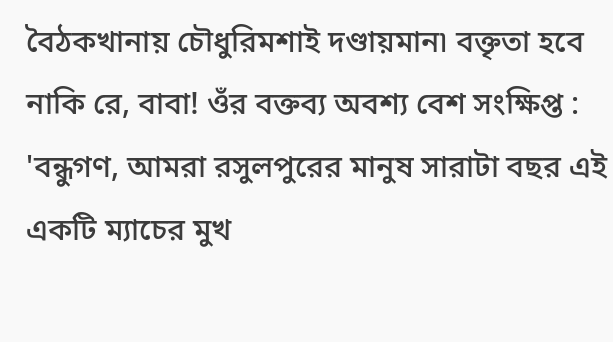বৈঠকখানায় চৌধুরিমশাই দণ্ডায়মান৷ বক্তৃতা হবে নাকি রে, বাবা! ওঁর বক্তব্য অবশ্য বেশ সংক্ষিপ্ত : 'বন্ধুগণ, আমরা রসুলপুরের মানুষ সারাটা বছর এই একটি ম্যাচের মুখ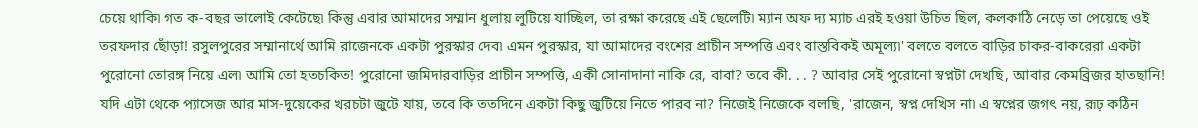চেয়ে থাকি৷ গত ক-বছর ভালোই কেটেছে৷ কিন্তু এবার আমাদের সম্মান ধুলায় লুটিয়ে যাচ্ছিল, তা রক্ষা করেছে এই ছেলেটি৷ ম্যান অফ দ্য ম্যাচ এরই হওয়া উচিত ছিল, কলকাঠি নেড়ে তা পেয়েছে ওই তরফদার ছোঁড়া! রসুলপুরের সম্মানার্থে আমি রাজেনকে একটা পুরস্কার দেব৷ এমন পুরস্কার, যা আমাদের বংশের প্রাচীন সম্পত্তি এবং বাস্তবিকই অমূল্য৷' বলতে বলতে বাড়ির চাকর-বাকরেরা একটা পুরোনো তোরঙ্গ নিয়ে এল৷ আমি তো হতচকিত! পুরোনো জমিদারবাড়ির প্রাচীন সম্পত্তি, একী সোনাদানা নাকি রে, বাবা? তবে কী. . . ? আবার সেই পুরোনো স্বপ্নটা দেখছি, আবার কেমব্রিজর হাতছানি! যদি এটা থেকে প্যাসেজ আর মাস-দুয়েকের খরচটা জুটে যায়, তবে কি ততদিনে একটা কিছু জুটিয়ে নিতে পারব না? নিজেই নিজেকে বলছি, 'রাজেন, স্বপ্ন দেখিস না৷ এ স্বপ্নের জগৎ নয়, রূঢ় কঠিন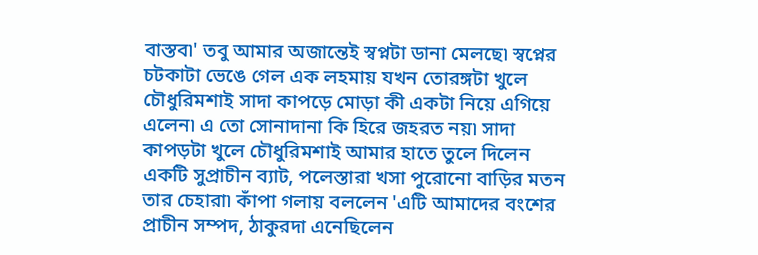বাস্তব৷' তবু আমার অজান্তেই স্বপ্নটা ডানা মেলছে৷ স্বপ্নের চটকাটা ভেঙে গেল এক লহমায় যখন তোরঙ্গটা খুলে চৌধুরিমশাই সাদা কাপড়ে মোড়া কী একটা নিয়ে এগিয়ে এলেন৷ এ তো সোনাদানা কি হিরে জহরত নয়৷ সাদা কাপড়টা খুলে চৌধুরিমশাই আমার হাতে তুলে দিলেন একটি সুপ্রাচীন ব্যাট, পলেস্তারা খসা পুরোনো বাড়ির মতন তার চেহারা৷ কাঁপা গলায় বললেন 'এটি আমাদের বংশের প্রাচীন সম্পদ, ঠাকুরদা এনেছিলেন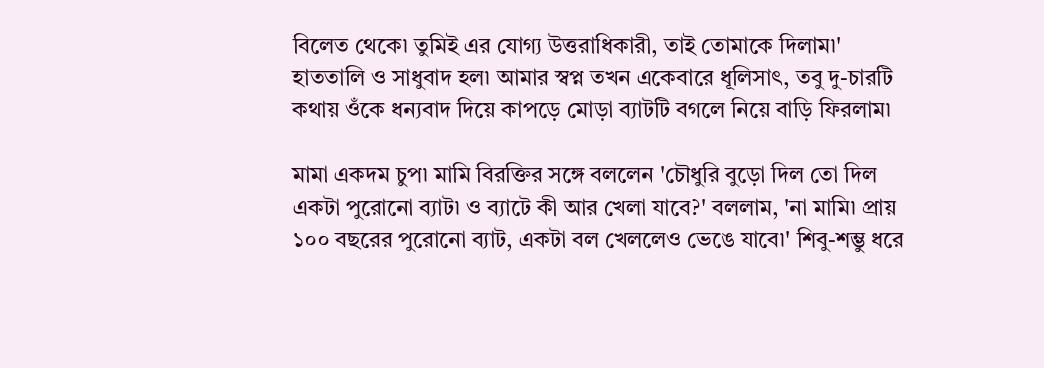বিলেত থেকে৷ তুমিই এর যোগ্য উত্তরাধিকারী, তাই তোমাকে দিলাম৷' হাততালি ও সাধুবাদ হল৷ আমার স্বপ্ন তখন একেবারে ধূলিসাৎ, তবু দু-চারটি কথায় ওঁকে ধন্যবাদ দিয়ে কাপড়ে মোড়া ব্যাটটি বগলে নিয়ে বাড়ি ফিরলাম৷

মামা একদম চুপ৷ মামি বিরক্তির সঙ্গে বললেন 'চৌধুরি বুড়ো দিল তো দিল একটা পুরোনো ব্যাট৷ ও ব্যাটে কী আর খেলা যাবে?' বললাম, 'না মামি৷ প্রায় ১০০ বছরের পুরোনো ব্যাট, একটা বল খেললেও ভেঙে যাবে৷' শিবু-শম্ভু ধরে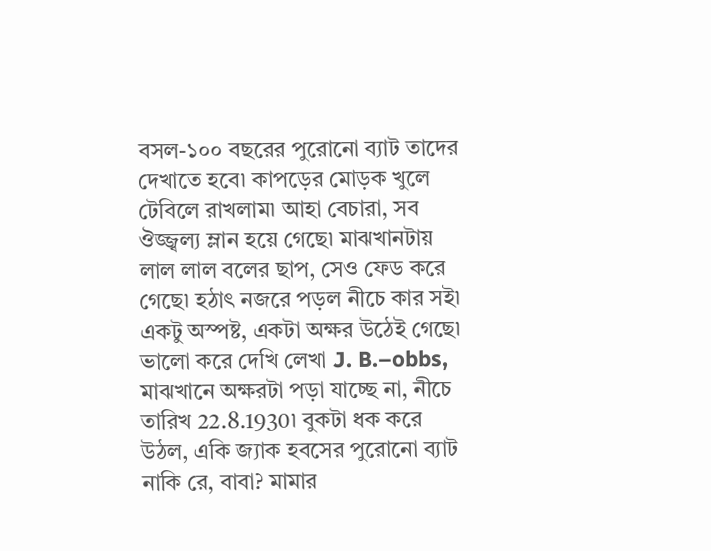বসল-১০০ বছরের পুরোনো ব্যাট তাদের দেখাতে হবে৷ কাপড়ের মোড়ক খুলে টেবিলে রাখলাম৷ আহা বেচারা, সব ঔজ্জ্বল্য ম্লান হয়ে গেছে৷ মাঝখানটায় লাল লাল বলের ছাপ, সেও ফেড করে গেছে৷ হঠাৎ নজরে পড়ল নীচে কার সই৷ একটু অস্পষ্ট, একটা অক্ষর উঠেই গেছে৷ ভালো করে দেখি লেখা J. B.–obbs, মাঝখানে অক্ষরটা পড়া যাচ্ছে না, নীচে তারিখ 22.8.1930৷ বুকটা ধক করে উঠল, একি জ্যাক হবসের পুরোনো ব্যাট নাকি রে, বাবা? মামার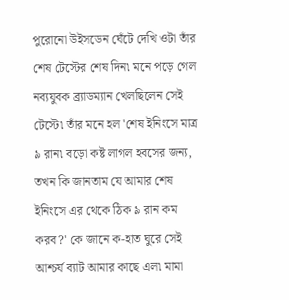পুরোনো উইসডেন ঘেঁটে দেখি ওটা তাঁর শেষ টেস্টের শেষ দিন৷ মনে পড়ে গেল নব্যযুবক ব্র্যাডম্যান খেলছিলেন সেই টেস্টে৷ তাঁর মনে হল 'শেষ ইনিংসে মাত্র ৯ রান৷ বড়ো কষ্ট লাগল হবসের জন্য, তখন কি জানতাম যে আমার শেষ ইনিংসে এর থেকে ঠিক ৯ রান কম করব?' কে জানে ক-হাত ঘুরে সেই আশ্চর্য ব্যাট আমার কাছে এল৷ মামা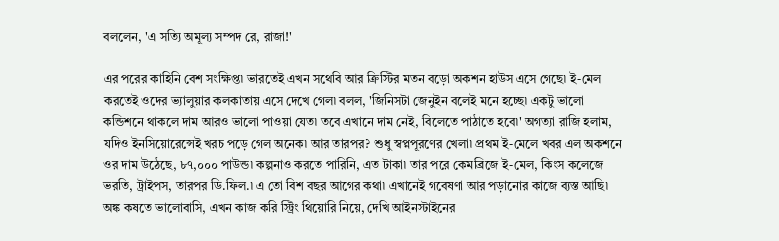বললেন, 'এ সত্যি অমূল্য সম্পদ রে, রাজা!'

এর পরের কাহিনি বেশ সংক্ষিপ্ত৷ ভারতেই এখন সথেবি আর ক্রিস্টির মতন বড়ো অকশন হাউস এসে গেছে৷ ই-মেল করতেই ওদের ভ্যালুয়ার কলকাতায় এসে দেখে গেল৷ বলল, 'জিনিসটা জেনুইন বলেই মনে হচ্ছে৷ একটু ভালো কন্ডিশনে থাকলে দাম আরও ভালো পাওয়া যেত৷ তবে এখানে দাম নেই, বিলেতে পাঠাতে হবে৷' অগত্যা রাজি হলাম, যদিও ইনসিয়োরেন্সেই খরচ পড়ে গেল অনেক৷ আর তারপর? শুধু স্বপ্নপূরণের খেলা৷ প্রথম ই-মেলে খবর এল অকশনে ওর দাম উঠেছে, ৮৭,০০০ পাউন্ড৷ কল্পনাও করতে পারিনি, এত টাকা৷ তার পরে কেমব্রিজে ই-মেল, কিংস কলেজে ভরতি, ট্রাইপস, তারপর ডি.ফিল.৷ এ তো বিশ বছর আগের কথা৷ এখানেই গবেষণা আর পড়ানোর কাজে ব্যস্ত আছি৷ অঙ্ক কষতে ভালোবাসি, এখন কাজ করি স্ট্রিং থিয়োরি নিয়ে, দেখি আইনস্টাইনের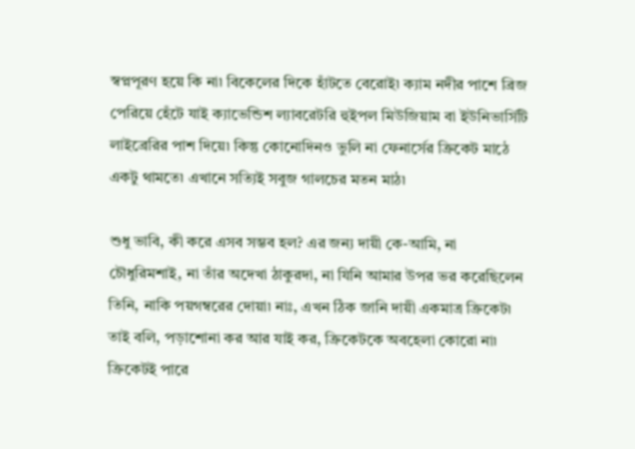স্বপ্নপূরণ হয়ে কি না৷ বিকেলের দিকে হাঁটতে বেরোই৷ ক্যাম নদীর পাশে ব্রিজ পেরিয়ে হেঁটে যাই ক্যাভেন্ডিশ ল্যাবরেটরি হুইপল মিউজিয়াম বা ইউনিভার্সিটি লাইব্রেরির পাশ দিয়ে৷ কিন্তু কোনোদিনও ভুলি না ফেনার্সের ক্রিকেট মাঠে একটু থামতে৷ এখানে সত্যিই সবুজ গালচের মতন মাঠ৷

শুধু ভাবি, কী করে এসব সম্ভব হল? এর জন্য দায়ী কে-আমি, না চৌধুরিমশাই, না তাঁর অদেখা ঠাকুরদা, না যিনি আমার উপর ভর করেছিলেন তিনি, নাকি পয়গম্বরের দোয়া৷ নাঃ, এখন ঠিক জানি দায়ী একমাত্র ক্রিকেট৷ তাই বলি, পড়াশোনা কর আর যাই কর, ক্রিকেটকে অবহেলা কোরো না৷ ক্রিকেটই পারে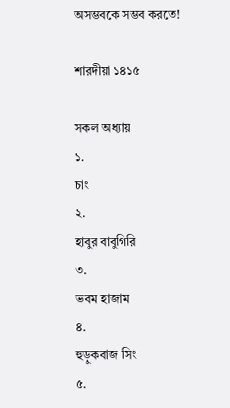অসম্ভবকে সম্ভব করতে!

শারদীয়া ১৪১৫

সকল অধ্যায়
১.
চাং
২.
হাবুর বাবুগিরি
৩.
ভবম হাজাম
৪.
হুড়ুকবাজ সিং
৫.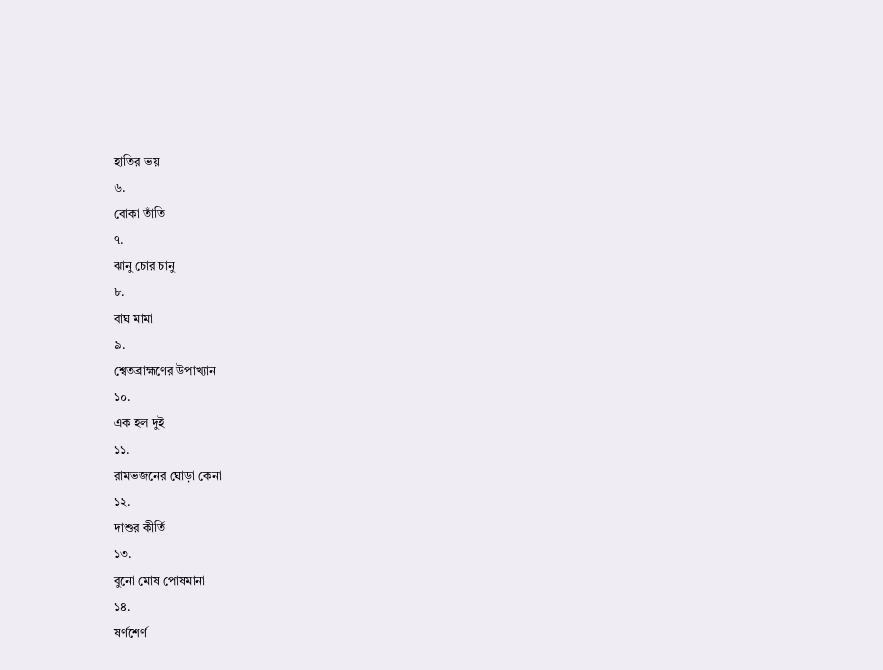হাতির ভয়
৬.
বোকা তাঁতি
৭.
ঝানু চোর চানু
৮.
বাঘ মামা
৯.
শ্বেতব্রাহ্মণের উপাখ্যান
১০.
এক হল দুই
১১.
রামভজনের ঘোড়া কেনা
১২.
দাশুর কীর্তি
১৩.
বুনো মোষ পোষমানা
১৪.
ষর্ণশের্ণ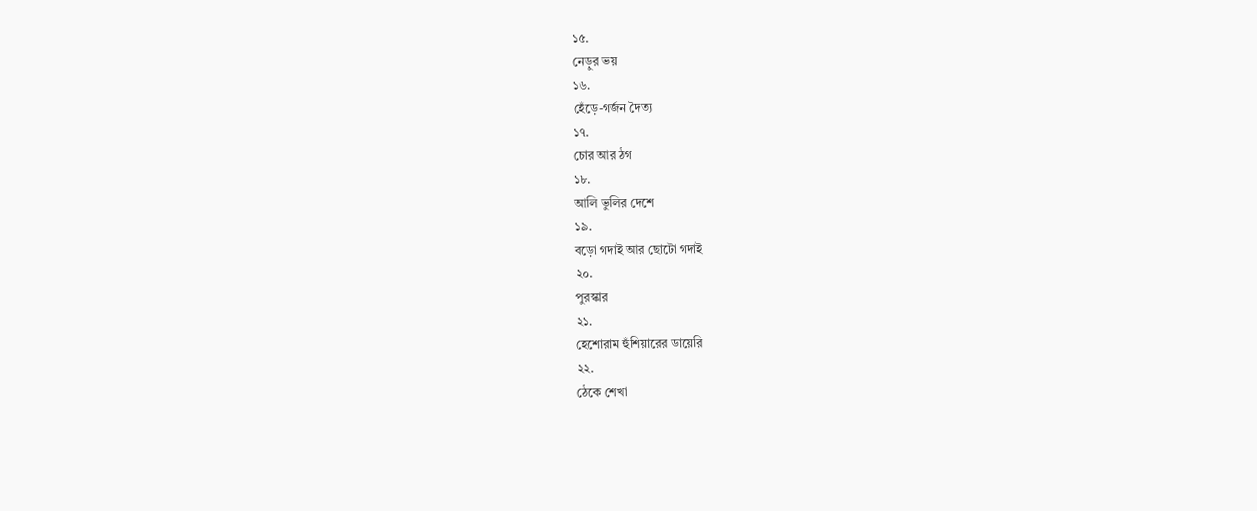১৫.
নেড়ুর ভয়
১৬.
হেঁড়ে-গর্জন দৈত্য
১৭.
চোর আর ঠগ
১৮.
আলি ভুলির দেশে
১৯.
বড়ো গদাই আর ছোটো গদাই
২০.
পুরস্কার
২১.
হেশোরাম হুঁশিয়ারের ডায়েরি
২২.
ঠেকে শেখা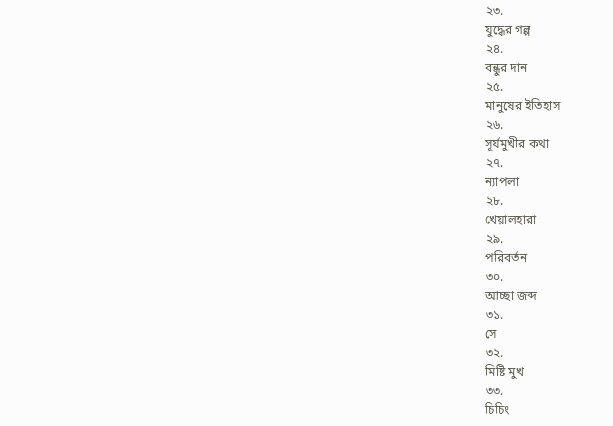২৩.
যুদ্ধের গল্প
২৪.
বন্ধুর দান
২৫.
মানুষের ইতিহাস
২৬.
সূর্যমুখীর কথা
২৭.
ন্যাপলা
২৮.
খেয়ালহারা
২৯.
পরিবর্তন
৩০.
আচ্ছা জব্দ
৩১.
সে
৩২.
মিষ্টি মুখ
৩৩.
চিচিং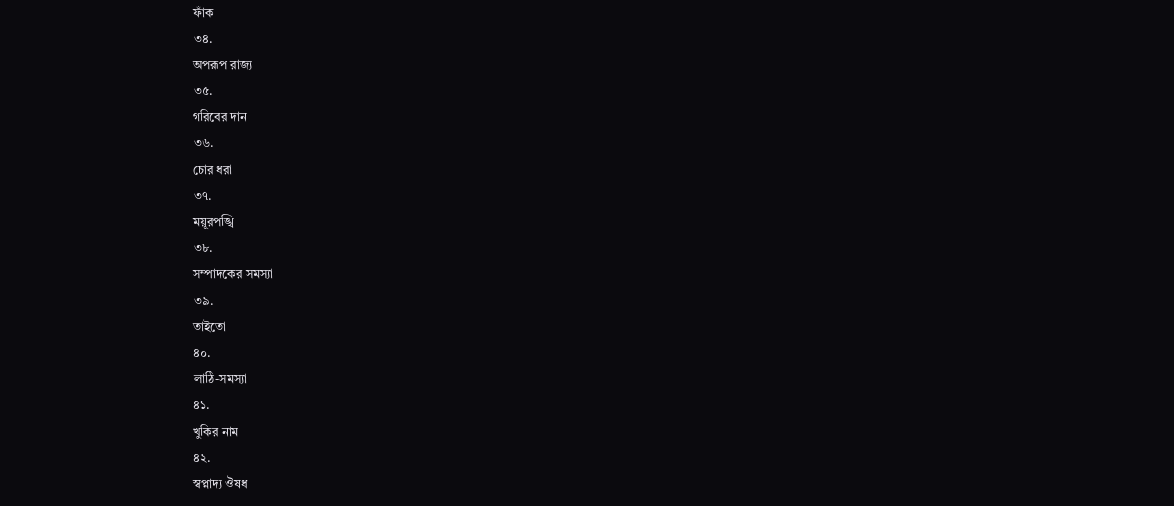ফাঁক
৩৪.
অপরূপ রাজ্য
৩৫.
গরিবের দান
৩৬.
চোর ধরা
৩৭.
ময়ূরপঙ্খি
৩৮.
সম্পাদকের সমস্যা
৩৯.
তাইতো
৪০.
লাঠি-সমস্যা
৪১.
খুকির নাম
৪২.
স্বপ্নাদ্য ঔষধ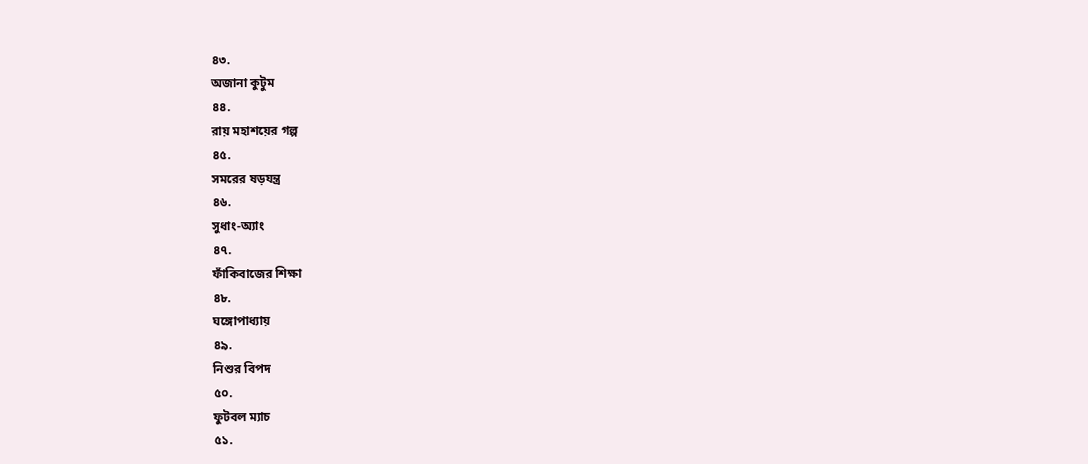৪৩.
অজানা কুটুম
৪৪.
রায় মহাশয়ের গল্প
৪৫.
সমরের ষড়যন্ত্র
৪৬.
সুধাং-অ্যাং
৪৭.
ফাঁকিবাজের শিক্ষা
৪৮.
ঘঙ্গোপাধ্যায়
৪৯.
নিশুর বিপদ
৫০.
ফুটবল ম্যাচ
৫১.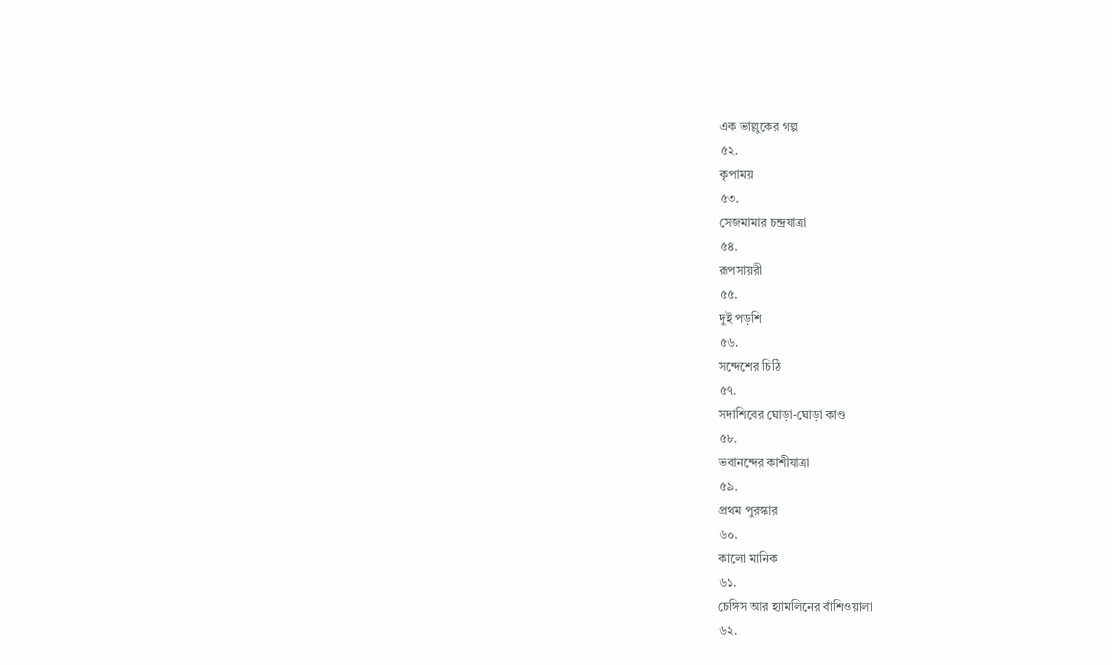এক ভাল্লুকের গল্প
৫২.
কৃপাময়
৫৩.
সেজমামার চন্দ্রযাত্রা
৫৪.
রূপসায়রী
৫৫.
দুই পড়শি
৫৬.
সন্দেশের চিঠি
৫৭.
সদাশিবের ঘোড়া-ঘোড়া কাণ্ড
৫৮.
ভবানন্দের কাশীযাত্রা
৫৯.
প্রথম পুরস্কার
৬০.
কালো মানিক
৬১.
চেঙ্গিস আর হ্যামলিনের বাঁশিওয়ালা
৬২.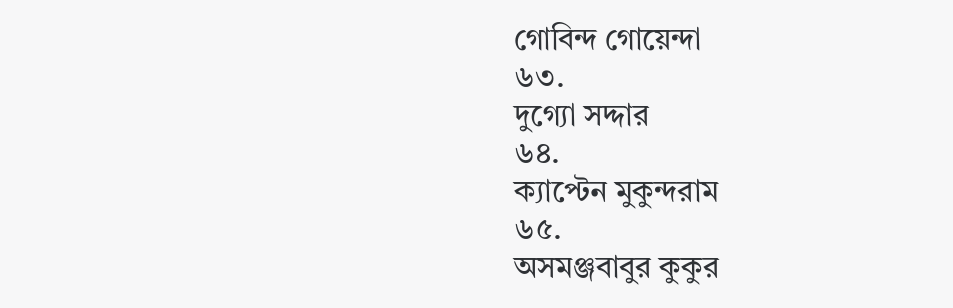গোবিন্দ গোয়েন্দা
৬৩.
দুগ্যো সদ্দার
৬৪.
ক্যাপ্টেন মুকুন্দরাম
৬৫.
অসমঞ্জবাবুর কুকুর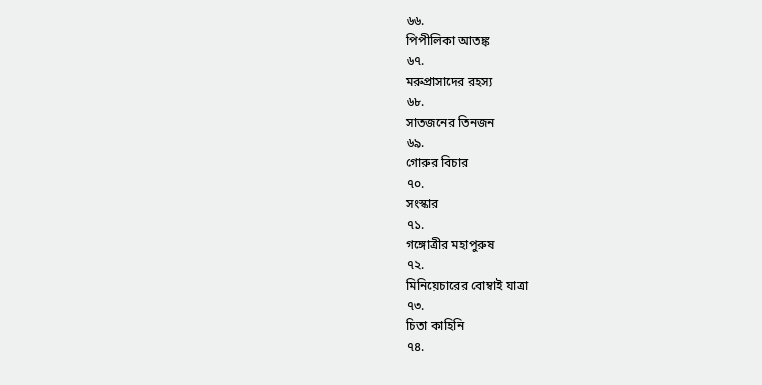৬৬.
পিপীলিকা আতঙ্ক
৬৭.
মরুপ্রাসাদের রহস্য
৬৮.
সাতজনের তিনজন
৬৯.
গোরুর বিচার
৭০.
সংস্কার
৭১.
গঙ্গোত্রীর মহাপুরুষ
৭২.
মিনিয়েচারের বোম্বাই যাত্রা
৭৩.
চিতা কাহিনি
৭৪.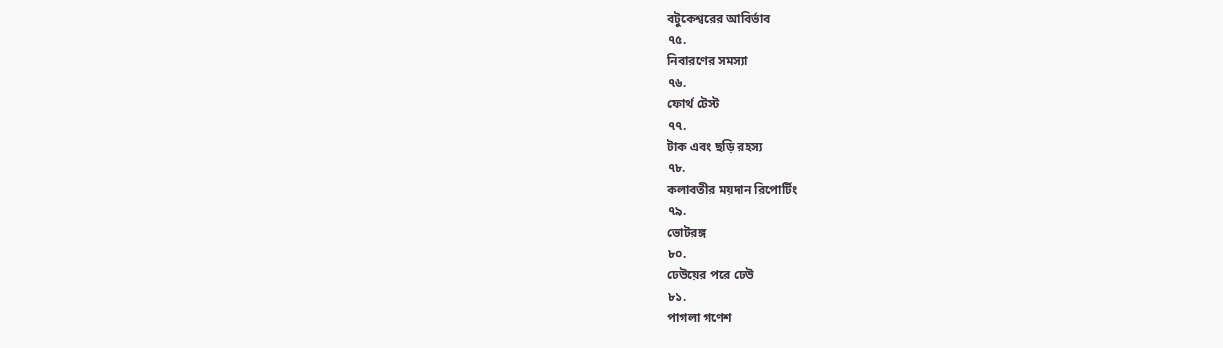বটুকেশ্বরের আবির্ভাব
৭৫.
নিবারণের সমস্যা
৭৬.
ফোর্থ টেস্ট
৭৭.
টাক এবং ছড়ি রহস্য
৭৮.
কলাবতীর ময়দান রিপোর্টিং
৭৯.
ভোটরঙ্গ
৮০.
ঢেউয়ের পরে ঢেউ
৮১.
পাগলা গণেশ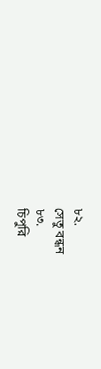৮২.
সেতু বন্ধন
৮৩.
চিপুরি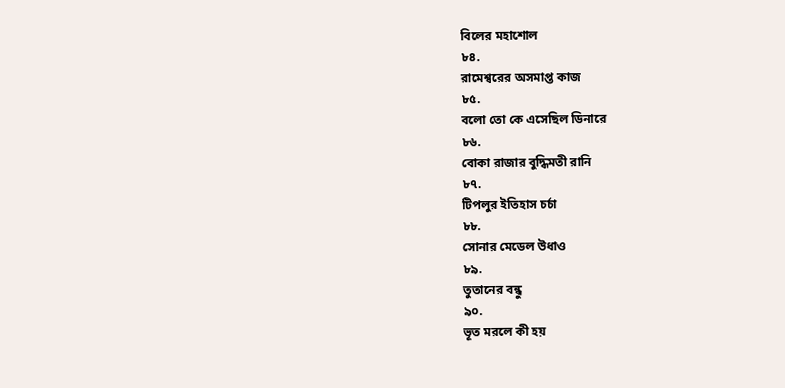বিলের মহাশোল
৮৪.
রামেশ্বরের অসমাপ্ত কাজ
৮৫.
বলো তো কে এসেছিল ডিনারে
৮৬.
বোকা রাজার বুদ্ধিমতী রানি
৮৭.
টিপলুর ইতিহাস চর্চা
৮৮.
সোনার মেডেল উধাও
৮৯.
তুতানের বন্ধু
৯০.
ভূত মরলে কী হয়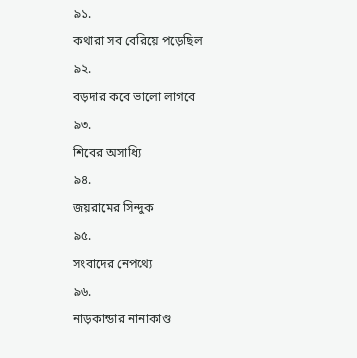৯১.
কথারা সব বেরিয়ে পড়েছিল
৯২.
বড়দার কবে ভালো লাগবে
৯৩.
শিবের অসাধ্যি
৯৪.
জয়রামের সিন্দুক
৯৫.
সংবাদের নেপথ্যে
৯৬.
নাড়কান্ডার নানাকাণ্ড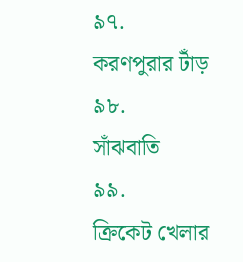৯৭.
করণপুরার টাঁড়
৯৮.
সাঁঝবাতি
৯৯.
ক্রিকেট খেলার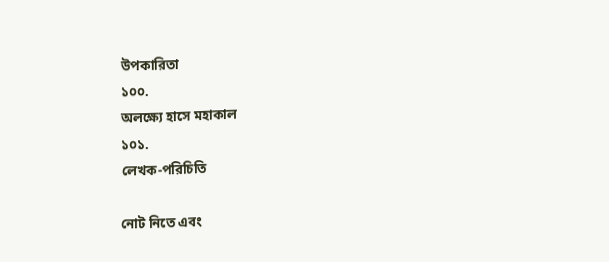উপকারিতা
১০০.
অলক্ষ্যে হাসে মহাকাল
১০১.
লেখক-পরিচিতি

নোট নিতে এবং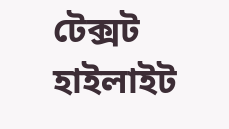টেক্সট হাইলাইট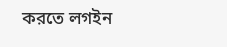করতে লগইন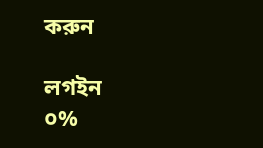করুন

লগইন
০%